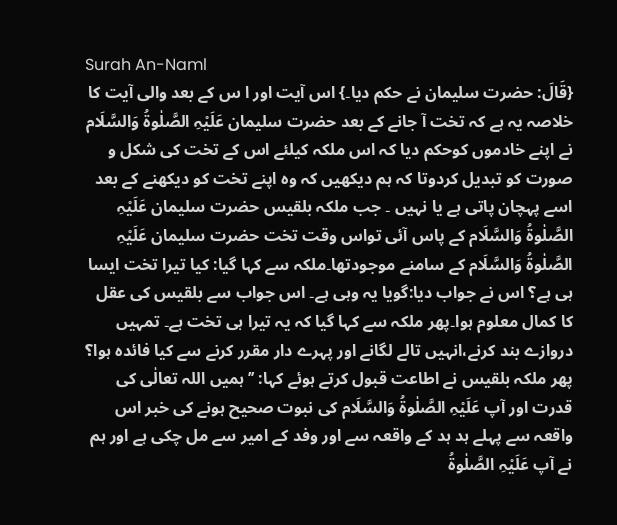Surah An-Naml
{قَالَ: حضرت سلیمان نے حکم دیا۔} اس آیت اور ا س کے بعد والی آیت کا خلاصہ یہ ہے کہ تخت آ جانے کے بعد حضرت سلیمان عَلَیْہِ الصَّلٰوۃُ وَالسَّلَام نے اپنے خادموں کوحکم دیا کہ اس ملکہ کیلئے اس کے تخت کی شکل و صورت کو تبدیل کردوتا کہ ہم دیکھیں کہ وہ اپنے تخت کو دیکھنے کے بعد اسے پہچان پاتی ہے یا نہیں ۔ جب ملکہ بلقیس حضرت سلیمان عَلَیْہِ الصَّلٰوۃُ وَالسَّلَام کے پاس آئی تواس وقت تخت حضرت سلیمان عَلَیْہِ الصَّلٰوۃُ وَالسَّلَام کے سامنے موجودتھا۔ملکہ سے کہا گیا: کیا تیرا تخت ایسا ہی ہے؟ اس نے جواب دیا:گویا یہ وہی ہے۔ اس جواب سے بلقیس کی عقل کا کمال معلوم ہوا۔پھر ملکہ سے کہا گیا کہ یہ تیرا ہی تخت ہے۔ تمہیں دروازے بند کرنے،انہیں تالے لگانے اور پہرے دار مقرر کرنے سے کیا فائدہ ہوا؟ پھر ملکہ بلقیس نے اطاعت قبول کرتے ہوئے کہا: ’’ہمیں اللہ تعالٰی کی قدرت اور آپ عَلَیْہِ الصَّلٰوۃُ وَالسَّلَام کی نبوت صحیح ہونے کی خبر اس واقعہ سے پہلے ہد ہد کے واقعہ سے اور وفد کے امیر سے مل چکی ہے اور ہم نے آپ عَلَیْہِ الصَّلٰوۃُ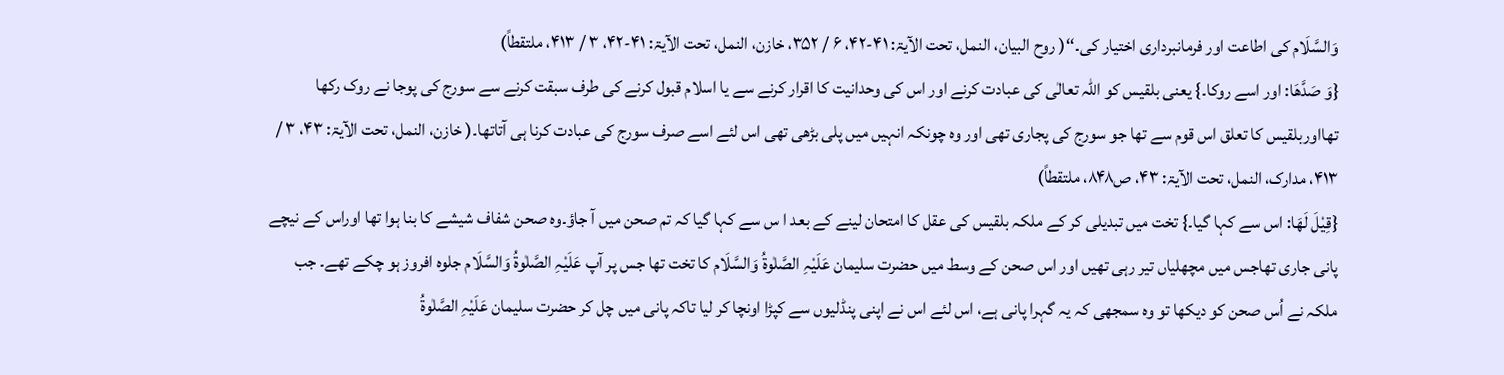وَالسَّلَام کی اطاعت اور فرمانبرداری اختیار کی۔‘‘( روح البیان، النمل، تحت الآیۃ: ۴۱-۴۲، ۶ / ۳۵۲، خازن، النمل، تحت الآیۃ: ۴۱-۴۲، ۳ / ۴۱۳، ملتقطاً)
{وَ صَدَّهَا: اور اسے روکا۔} یعنی بلقیس کو اللہ تعالٰی کی عبادت کرنے اور اس کی وحدانیت کا اقرار کرنے سے یا اسلام قبول کرنے کی طرف سبقت کرنے سے سورج کی پوجا نے روک رکھا تھااوربلقیس کا تعلق اس قوم سے تھا جو سورج کی پجاری تھی اور وہ چونکہ انہیں میں پلی بڑھی تھی اس لئے اسے صرف سورج کی عبادت کرنا ہی آتاتھا۔( خازن، النمل، تحت الآیۃ: ۴۳، ۳ / ۴۱۳، مدارک، النمل، تحت الآیۃ: ۴۳، ص۸۴۸، ملتقطاً)
{قِیْلَ لَهَا: اس سے کہا گیا۔} تخت میں تبدیلی کر کے ملکہ بلقیس کی عقل کا امتحان لینے کے بعد ا س سے کہا گیا کہ تم صحن میں آ جاؤ۔وہ صحن شفاف شیشے کا بنا ہوا تھا اوراس کے نیچے پانی جاری تھاجس میں مچھلیاں تیر رہی تھیں اور اس صحن کے وسط میں حضرت سلیمان عَلَیْہِ الصَّلٰوۃُ وَالسَّلَام کا تخت تھا جس پر آپ عَلَیْہِ الصَّلٰوۃُ وَالسَّلَام جلوہ افروز ہو چکے تھے۔ جب ملکہ نے اُس صحن کو دیکھا تو وہ سمجھی کہ یہ گہرا پانی ہے، اس لئے اس نے اپنی پنڈلیوں سے کپڑا اونچا کر لیا تاکہ پانی میں چل کر حضرت سلیمان عَلَیْہِ الصَّلٰوۃُ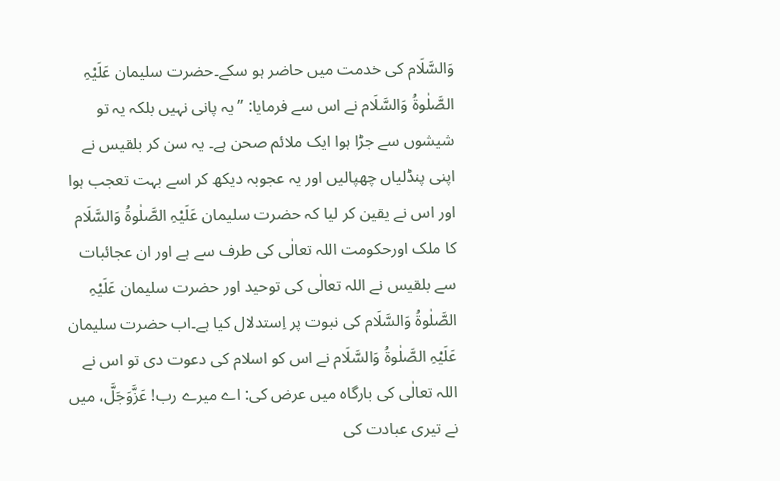وَالسَّلَام کی خدمت میں حاضر ہو سکے۔حضرت سلیمان عَلَیْہِ الصَّلٰوۃُ وَالسَّلَام نے اس سے فرمایا: ’’یہ پانی نہیں بلکہ یہ تو شیشوں سے جڑا ہوا ایک ملائم صحن ہے۔ یہ سن کر بلقیس نے اپنی پنڈلیاں چھپالیں اور یہ عجوبہ دیکھ کر اسے بہت تعجب ہوا اور اس نے یقین کر لیا کہ حضرت سلیمان عَلَیْہِ الصَّلٰوۃُ وَالسَّلَام کا ملک اورحکومت اللہ تعالٰی کی طرف سے ہے اور ان عجائبات سے بلقیس نے اللہ تعالٰی کی توحید اور حضرت سلیمان عَلَیْہِ الصَّلٰوۃُ وَالسَّلَام کی نبوت پر اِستدلال کیا ہے۔اب حضرت سلیمان عَلَیْہِ الصَّلٰوۃُ وَالسَّلَام نے اس کو اسلام کی دعوت دی تو اس نے اللہ تعالٰی کی بارگاہ میں عرض کی: اے میرے رب! عَزَّوَجَلَّ، میں نے تیری عبادت کی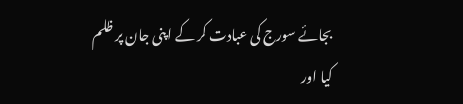بجائے سورج کی عبادت کر کے اپنی جان پر ظلم کیا اور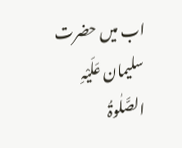اب میں حضرت سلیمان عَلَیْہِ الصَّلٰوۃُ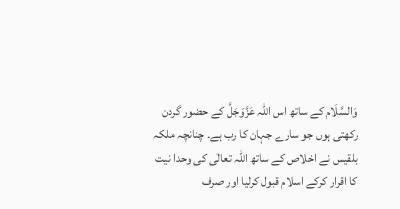وَالسَّلَام کے ساتھ اس اللہ عَزَّوَجَلَّ کے حضور گردن رکھتی ہوں جو سارے جہان کا رب ہے۔ چنانچہ ملکہ بلقیس نے اخلاص کے ساتھ اللہ تعالٰی کی وحدا نیت کا اقرار کرکے اسلام قبول کرلیا اور صرف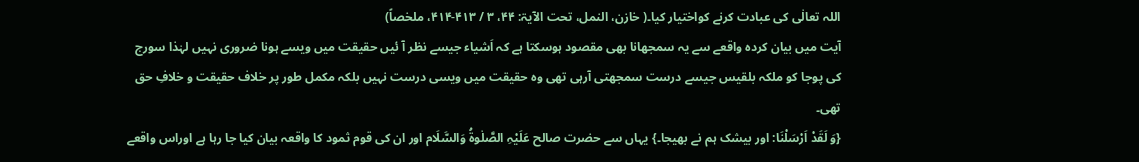اللہ تعالٰی کی عبادت کرنے کواختیار کیا۔( خازن، النمل، تحت الآیۃ: ۴۴، ۳ / ۴۱۳-۴۱۴، ملخصاً)
آیت میں بیان کردہ واقعے سے یہ سمجھانا بھی مقصود ہوسکتا ہے کہ اَشیاء جیسے نظر آ ئیں حقیقت میں ویسے ہونا ضروری نہیں لہٰذا سورج کی پوجا کو ملکہ بلقیس جیسے درست سمجھتی آرہی تھی وہ حقیقت میں ویسی درست نہیں بلکہ مکمل طور پر خلاف حقیقت و خلافِ حق تھی۔
{وَ لَقَدْ اَرْسَلْنَا: اور بیشک ہم نے بھیجا۔} یہاں سے حضرت صالح عَلَیْہِ الصَّلٰوۃُ وَالسَّلَام اور ان کی قوم ثمود کا واقعہ بیان کیا جا رہا ہے اوراس واقعے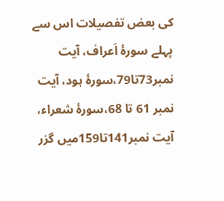کی بعض تفصیلات اس سے پہلے سورۂ اَعراف، آیت نمبر73تا79،سورۂ ہود، آیت نمبر 61 تا 68،سورۂ شعراء، آیت نمبر141تا159میں گزر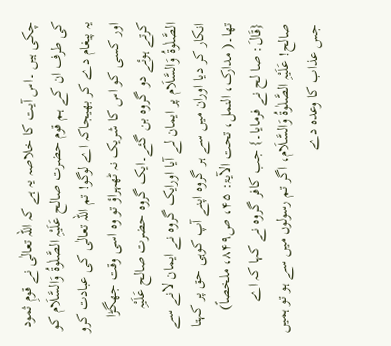چکی ہیں ۔اس آیت کا خلاصہ یہ ہے کہ اللہ تعالٰی نے قومِ ثمود کی طرف ان کے ہم قوم حضرت صالح عَلَیْہِ الصَّلٰوۃُ وَالسَّلَام کو یہ پیغام دے کر بھیجاکہ اے لوگو! تم اللہ تعالٰی کی عبادت کرو اور کسی کو اس کا شریک نہ ٹھہراؤ تو وہ اسی وقت جھگڑا کرتے ہوئے دو گروہ بن گئے۔ایک گروہ حضرت صالح عَلَیْہِ الصَّلٰوۃُ وَالسَّلَام پر ایمان لے آیا اورایک گروہ نے ایمان لانے سے انکار کر دیا اوران میں سے ہر گروہ اپنے آپ کوہی حق پر کہتا تھا۔( مدارک، النمل، تحت الآیۃ: ۴۵، ص۸۴۹، ملخصاً)
{قَالَ: صا لح نے فرمایا۔} جب کافر گروہ نے کہا کہ اے صالح! عَلَیْہِ الصَّلٰوۃُ وَالسَّلَام، اگر تم رسولوں میں سے ہو تو ہمیں جس عذاب کا وعدہ دے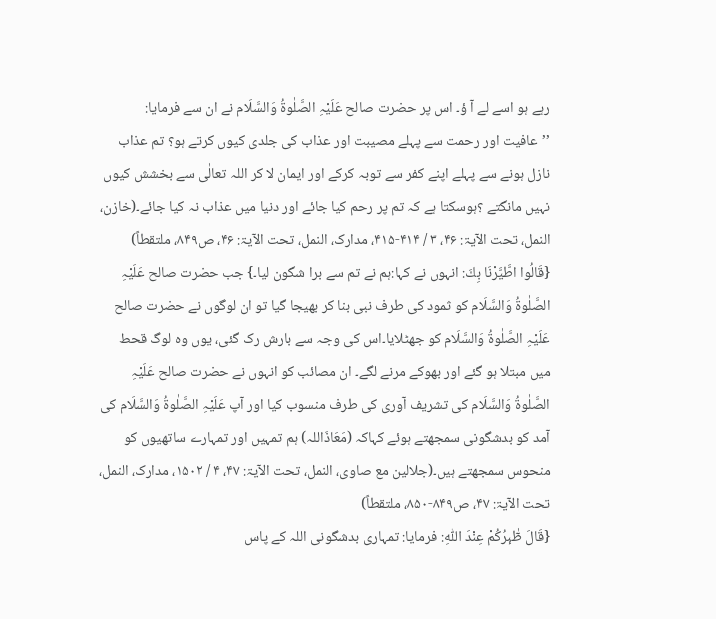رہے ہو اسے لے آ ؤ۔ اس پر حضرت صالح عَلَیْہِ الصَّلٰوۃُ وَالسَّلَام نے ان سے فرمایا: ’’عافیت اور رحمت سے پہلے مصیبت اور عذاب کی جلدی کیوں کرتے ہو؟ تم عذاب نازل ہونے سے پہلے اپنے کفر سے توبہ کرکے اور ایمان لا کر اللہ تعالٰی سے بخشش کیوں نہیں مانگتے ؟ہوسکتا ہے کہ تم پر رحم کیا جائے اور دنیا میں عذاب نہ کیا جائے۔(خازن، النمل، تحت الآیۃ: ۴۶، ۳ / ۴۱۴-۴۱۵، مدارک، النمل، تحت الآیۃ: ۴۶، ص۸۴۹، ملتقطاً)
{قَالُوا اطَّیَّرْنَا بِكَ: انہوں نے کہا:ہم نے تم سے برا شگون لیا۔} جب حضرت صالح عَلَیْہِ الصَّلٰوۃُ وَالسَّلَام کو ثمود کی طرف نبی بنا کر بھیجا گیا تو ان لوگوں نے حضرت صالح عَلَیْہِ الصَّلٰوۃُ وَالسَّلَام کو جھٹلایا۔اس کی وجہ سے بارش رک گئی، یوں وہ لوگ قحط میں مبتلا ہو گئے اور بھوکے مرنے لگے۔ ان مصائب کو انہوں نے حضرت صالح عَلَیْہِ الصَّلٰوۃُ وَالسَّلَام کی تشریف آوری کی طرف منسوب کیا اور آپ عَلَیْہِ الصَّلٰوۃُ وَالسَّلَام کی آمد کو بدشگونی سمجھتے ہوئے کہاکہ (مَعَاذَاللہ) ہم تمہیں اور تمہارے ساتھیوں کو منحوس سمجھتے ہیں۔(جلالین مع صاوی، النمل، تحت الآیۃ: ۴۷، ۴ / ۱۵۰۲، مدارک، النمل، تحت الآیۃ: ۴۷، ص۸۴۹-۸۵۰، ملتقطاً)
{قَالَ طٰٓىٕرُكُمْ عِنْدَ اللّٰهِ: فرمایا: تمہاری بدشگونی اللہ کے پاس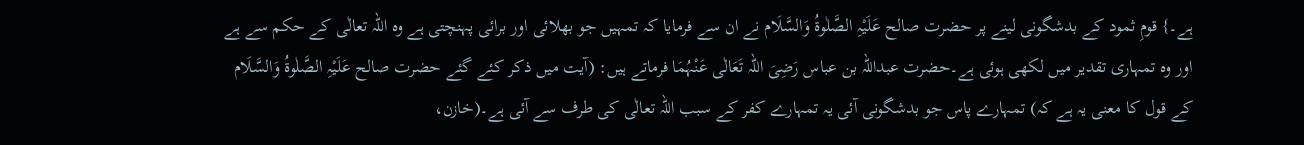ہے۔} قومِ ثمود کے بدشگونی لینے پر حضرت صالح عَلَیْہِ الصَّلٰوۃُ وَالسَّلَام نے ان سے فرمایا کہ تمہیں جو بھلائی اور برائی پہنچتی ہے وہ اللہ تعالٰی کے حکم سے ہے اور وہ تمہاری تقدیر میں لکھی ہوئی ہے۔حضرت عبداللہ بن عباس رَضِیَ اللہ تَعَالٰی عَنْہُمَا فرماتے ہیں: (آیت میں ذکر کئے گئے حضرت صالح عَلَیْہِ الصَّلٰوۃُ وَالسَّلَام کے قول کا معنی یہ ہے کہ) تمہارے پاس جو بدشگونی آئی یہ تمہارے کفر کے سبب اللہ تعالٰی کی طرف سے آئی ہے۔(خازن،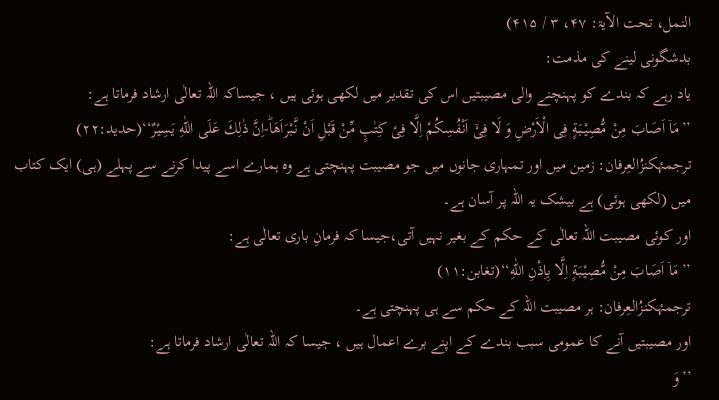النمل، تحت الآیۃ: ۴۷، ۳ / ۴۱۵)
بدشگونی لینے کی مذمت:
یاد رہے کہ بندے کو پہنچنے والی مصیبتیں اس کی تقدیر میں لکھی ہوئی ہیں ، جیساکہ اللہ تعالٰی ارشاد فرماتا ہے:
’’مَاۤ اَصَابَ مِنْ مُّصِیْبَةٍ فِی الْاَرْضِ وَ لَا فِیْۤ اَنْفُسِكُمْ اِلَّا فِیْ كِتٰبٍ مِّنْ قَبْلِ اَنْ نَّبْرَاَهَاؕ-اِنَّ ذٰلِكَ عَلَى اللّٰهِ یَسِیْرٌ‘‘(حدید:۲۲)
ترجمۂکنزُالعِرفان: زمین میں اور تمہاری جانوں میں جو مصیبت پہنچتی ہے وہ ہمارے اسے پیدا کرنے سے پہلے (ہی) ایک کتاب میں (لکھی ہوئی) ہے بیشک یہ اللہ پر آسان ہے۔
اور کوئی مصیبت اللہ تعالٰی کے حکم کے بغیر نہیں آتی،جیسا کہ فرمانِ باری تعالٰی ہے:
’’مَاۤ اَصَابَ مِنْ مُّصِیْبَةٍ اِلَّا بِاِذْنِ اللّٰهِ‘‘(تغابن:۱۱)
ترجمۂکنزُالعِرفان: ہر مصیبت اللہ کے حکم سے ہی پہنچتی ہے۔
اور مصیبتیں آنے کا عمومی سبب بندے کے اپنے برے اعمال ہیں ، جیسا کہ اللہ تعالٰی ارشاد فرماتا ہے:
’’وَ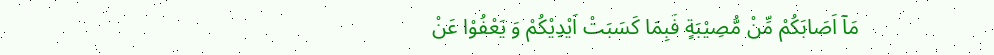مَاۤ اَصَابَكُمْ مِّنْ مُّصِیْبَةٍ فَبِمَا كَسَبَتْ اَیْدِیْكُمْ وَ یَعْفُوْا عَنْ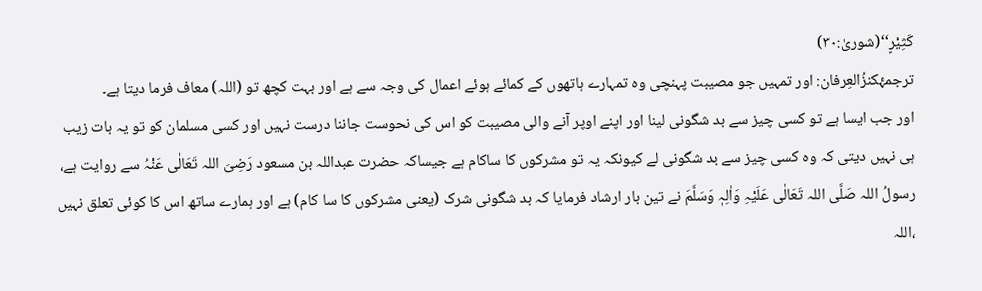كَثِیْرٍ‘‘(شوریٰ:۳۰)
ترجمۂکنزُالعِرفان: اور تمہیں جو مصیبت پہنچی وہ تمہارے ہاتھوں کے کمائے ہوئے اعمال کی وجہ سے ہے اور بہت کچھ تو (اللہ) معاف فرما دیتا ہے۔
اور جب ایسا ہے تو کسی چیز سے بد شگونی لینا اور اپنے اوپر آنے والی مصیبت کو اس کی نحوست جاننا درست نہیں اور کسی مسلمان کو تو یہ بات زیب ہی نہیں دیتی کہ وہ کسی چیز سے بد شگونی لے کیونکہ یہ تو مشرکوں کا ساکام ہے جیساکہ حضرت عبداللہ بن مسعود رَضِیَ اللہ تَعَالٰی عَنْہُ سے روایت ہے، رسولُ اللہ صَلَّی اللہ تَعَالٰی عَلَیْہِ وَاٰلِہٖ وَسَلَّمَ نے تین بار ارشاد فرمایا کہ بد شگونی شرک (یعنی مشرکوں کا سا کام) ہے اور ہمارے ساتھ اس کا کوئی تعلق نہیں ،اللہ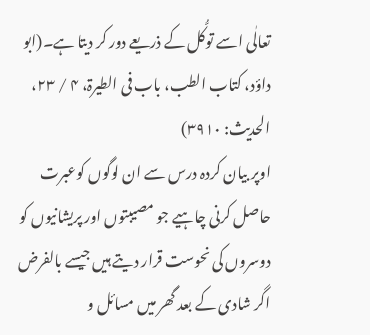تعالٰی اسے توکُّل کے ذریعے دور کر دیتا ہے۔(ابو داؤد، کتاب الطب، باب فی الطیرۃ، ۴ / ۲۳، الحدیث: ۳۹۱۰)
اوپر بیان کردہ درس سے ان لوگوں کوعبرت حاصل کرنی چاہیے جو مصیبتوں اور پریشانیوں کو دوسروں کی نحوست قرار دیتے ہیں جیسے بالفرض اگر شادی کے بعد گھر میں مسائل و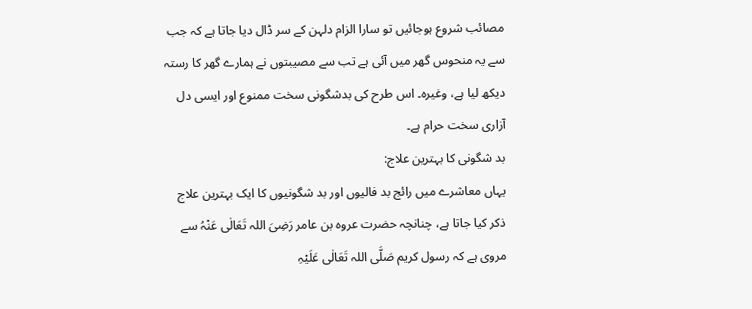مصائب شروع ہوجائیں تو سارا الزام دلہن کے سر ڈال دیا جاتا ہے کہ جب سے یہ منحوس گھر میں آئی ہے تب سے مصیبتوں نے ہمارے گھر کا رستہ دیکھ لیا ہے، وغیرہ۔ اس طرح کی بدشگونی سخت ممنوع اور ایسی دل آزاری سخت حرام ہے۔
بد شگونی کا بہترین علاج:
یہاں معاشرے میں رائج بد فالیوں اور بد شگونیوں کا ایک بہترین علاج ذکر کیا جاتا ہے، چنانچہ حضرت عروہ بن عامر رَضِیَ اللہ تَعَالٰی عَنْہُ سے مروی ہے کہ رسول کریم صَلَّی اللہ تَعَالٰی عَلَیْہِ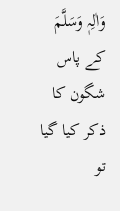وَاٰلِہٖ وَسَلَّمَ کے پاس شگون کا ذکر کیا گیا تو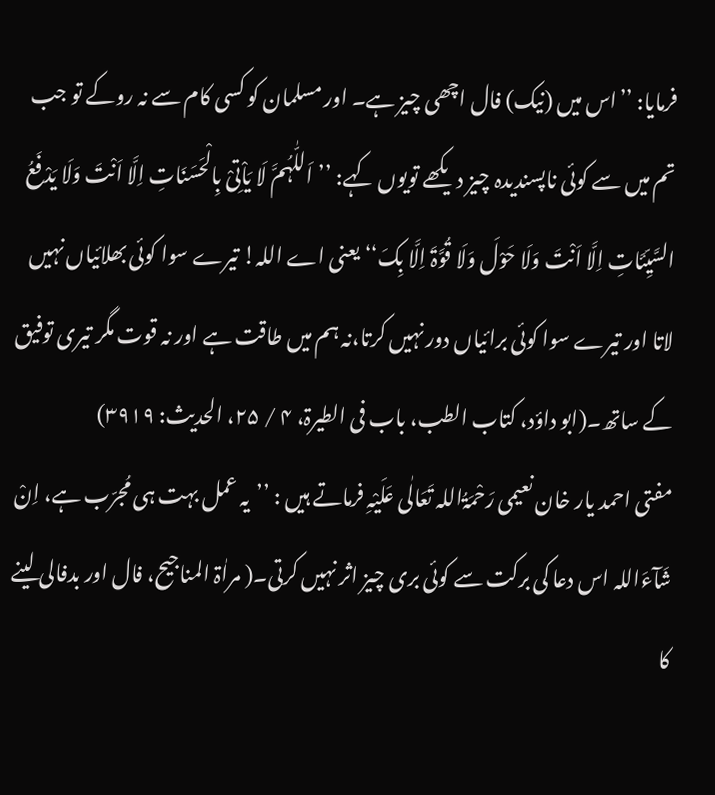فرمایا: ’’اس میں (نیک) فال اچھی چیز ہے۔ اور مسلمان کو کسی کام سے نہ روکے تو جب تم میں سے کوئی ناپسندیدہ چیز دیکھے تویوں کہے: ’’اَللّٰہُمَّ لَا یَاْتِیْ بِالْحَسَنَاتِ اِلَّا اَنْتَ وَلَا یَدْفَعُ السَّیِّئَاتِ اِلَّا اَنْتَ وَلَا حَوْلَ وَلَا قُوَّۃَ اِلَّا بِکَ‘‘ یعنی اے اللہ! تیرے سوا کوئی بھلائیاں نہیں لاتا اور تیرے سوا کوئی برائیاں دور نہیں کرتا،نہ ہم میں طاقت ہے اور نہ قوت مگر تیری توفیق کے ساتھ۔(ابو داؤد، کتاب الطب، باب فی الطیرۃ، ۴ / ۲۵، الحدیث: ۳۹۱۹)
مفتی احمد یار خان نعیمی رَحْمَۃُاللہ تَعَالٰی عَلَیْہِ فرماتے ہیں : ’’یہ عمل بہت ہی مُجرّب ہے، اِنْ شَآءَاللہ اس دعا کی برکت سے کوئی بری چیز اثر نہیں کرتی۔( مراٰۃ المناجیح، فال اور بدفالی لینے کا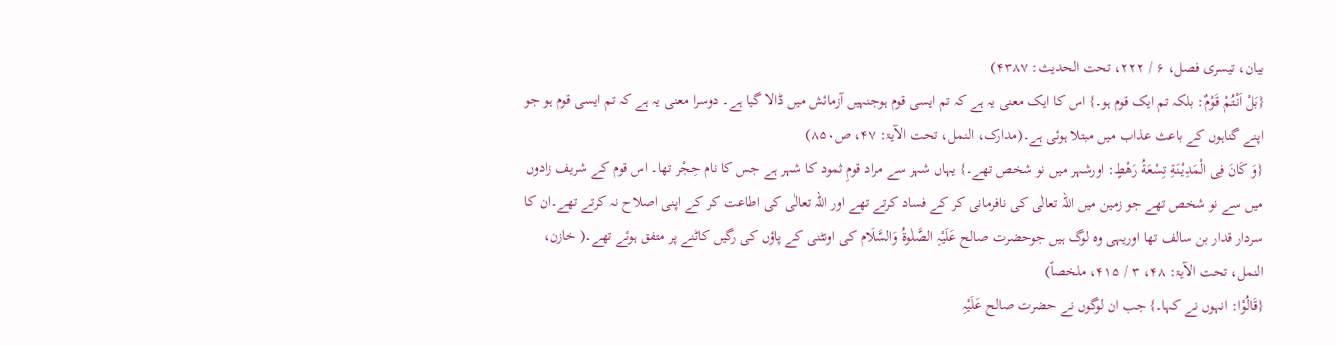بیان، تیسری فصل، ۶ / ۲۲۲، تحت الحدیث: ۴۳۸۷)
{بَلْ اَنْتُمْ قَوْمٌ: بلکہ تم ایک قوم ہو۔} اس کا ایک معنی یہ ہے کہ تم ایسی قوم ہوجنہیں آزمائش میں ڈالا گیا ہے۔ دوسرا معنی یہ ہے کہ تم ایسی قوم ہو جو اپنے گناہوں کے باعث عذاب میں مبتلا ہوئی ہے۔(مدارک، النمل، تحت الآیۃ: ۴۷، ص۸۵۰)
{وَ كَانَ فِی الْمَدِیْنَةِ تِسْعَةُ رَهْطٍ: اورشہر میں نو شخص تھے۔} یہاں شہر سے مراد قومِ ثمود کا شہر ہے جس کا نام حِجْر تھا۔ اس قوم کے شریف زادوں میں سے نو شخص تھے جو زمین میں اللہ تعالٰی کی نافرمانی کر کے فساد کرتے تھے اور اللہ تعالٰی کی اطاعت کر کے اپنی اصلاح نہ کرتے تھے۔ان کا سردار قدار بن سالف تھا اوریہی وہ لوگ ہیں جوحضرت صالح عَلَیْہِ الصَّلٰوۃُ وَالسَّلَام کی اونٹنی کے پاؤں کی رگیں کاٹنے پر متفق ہوئے تھے۔( خازن، النمل، تحت الآیۃ: ۴۸، ۳ / ۴۱۵، ملخصاً)
{قَالُوْا: انہوں نے کہا۔} جب ان لوگوں نے حضرت صالح عَلَیْہِ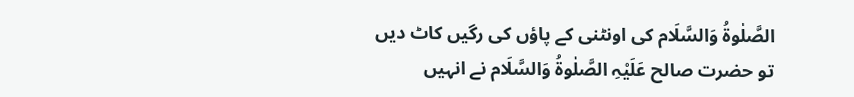الصَّلٰوۃُ وَالسَّلَام کی اونٹنی کے پاؤں کی رگیں کاٹ دیں تو حضرت صالح عَلَیْہِ الصَّلٰوۃُ وَالسَّلَام نے انہیں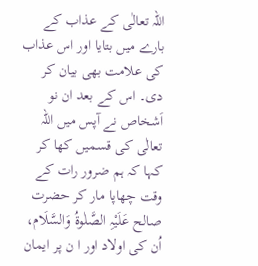اللہ تعالٰی کے عذاب کے بارے میں بتایا اور اس عذاب کی علامت بھی بیان کر دی۔ اس کے بعد ان نو اَشخاص نے آپس میں اللہ تعالٰی کی قسمیں کھا کر کہا کہ ہم ضرور رات کے وقت چھاپا مار کر حضرت صالح عَلَیْہِ الصَّلٰوۃُ وَالسَّلَام، اُن کی اولاد اور ا ن پر ایمان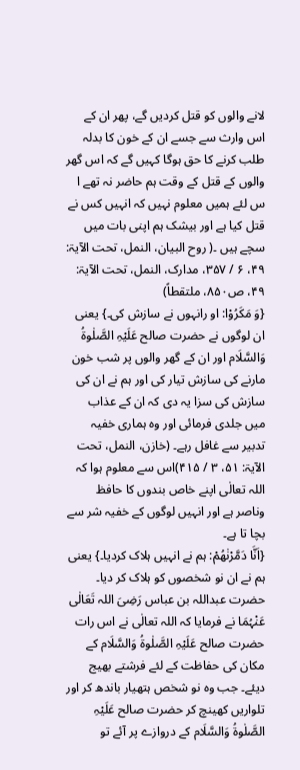لانے والوں کو قتل کردیں گے، پھر ان کے اس وارث سے جسے ان کے خون کا بدلہ طلب کرنے کا حق ہوگا کہیں گے کہ اس گھر والوں کے قتل کے وقت ہم حاضر نہ تھے ا س لئے ہمیں معلوم نہیں کہ انہیں کس نے قتل کیا ہے اور بیشک ہم اپنی بات میں سچے ہیں ۔( روح البیان، النمل، تحت الآیۃ: ۴۹، ۶ / ۳۵۷، مدارک، النمل، تحت الآیۃ: ۴۹، ص۸۵۰، ملتقطاً)
{وَ مَكَرُوْا: او رانہوں نے سازش کی۔} یعنی ان لوگوں نے حضرت صالح عَلَیْہِ الصَّلٰوۃُ وَالسَّلَام اور ان کے گھر والوں پر شب خون مارنے کی سازش تیار کی اور ہم نے ان کی سازش کی سزا یہ دی کہ ان کے عذاب میں جلدی فرمائی اور وہ ہماری خفیہ تدبیر سے غافل رہے۔ (خازن، النمل، تحت الآیۃ: ۵۱، ۳ / ۴۱۵)اس سے معلوم ہوا کہ اللہ تعالٰی اپنے خاص بندوں کا حافظ وناصر ہے اور انہیں لوگوں کے خفیہ شر سے بچا تا ہے۔
{اَنَّا دَمَّرْنٰهُمْ: ہم نے انہیں ہلاک کردیا۔} یعنی ہم نے ان نو شخصوں کو ہلاک کر دیا۔ حضرت عبداللہ بن عباس رَضِیَ اللہ تَعَالٰی عَنْہُمَا نے فرمایا کہ اللہ تعالٰی نے اس رات حضرت صالح عَلَیْہِ الصَّلٰوۃُ وَالسَّلَام کے مکان کی حفاظت کے لئے فرشتے بھیج دیئے۔ جب وہ نو شخص ہتھیار باندھ کر اور تلواریں کھینچ کر حضرت صالح عَلَیْہِ الصَّلٰوۃُ وَالسَّلَام کے دروازے پر آئے تو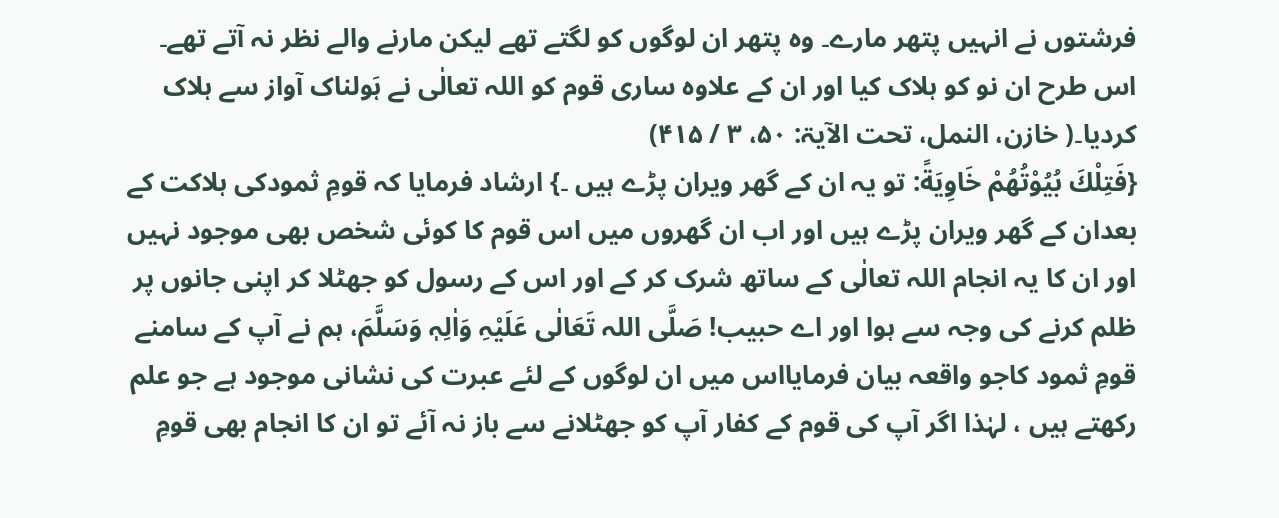فرشتوں نے انہیں پتھر مارے۔ وہ پتھر ان لوگوں کو لگتے تھے لیکن مارنے والے نظر نہ آتے تھے۔ اس طرح ان نو کو ہلاک کیا اور ان کے علاوہ ساری قوم کو اللہ تعالٰی نے ہَولناک آواز سے ہلاک کردیا۔( خازن، النمل، تحت الآیۃ: ۵۰، ۳ / ۴۱۵)
{فَتِلْكَ بُیُوْتُهُمْ خَاوِیَةً: تو یہ ان کے گھر ویران پڑے ہیں ۔} ارشاد فرمایا کہ قومِ ثمودکی ہلاکت کے بعدان کے گھر ویران پڑے ہیں اور اب ان گھروں میں اس قوم کا کوئی شخص بھی موجود نہیں اور ان کا یہ انجام اللہ تعالٰی کے ساتھ شرک کر کے اور اس کے رسول کو جھٹلا کر اپنی جانوں پر ظلم کرنے کی وجہ سے ہوا اور اے حبیب! صَلَّی اللہ تَعَالٰی عَلَیْہِ وَاٰلِہٖ وَسَلَّمَ، ہم نے آپ کے سامنے قومِ ثمود کاجو واقعہ بیان فرمایااس میں ان لوگوں کے لئے عبرت کی نشانی موجود ہے جو علم رکھتے ہیں ، لہٰذا اگر آپ کی قوم کے کفار آپ کو جھٹلانے سے باز نہ آئے تو ان کا انجام بھی قومِ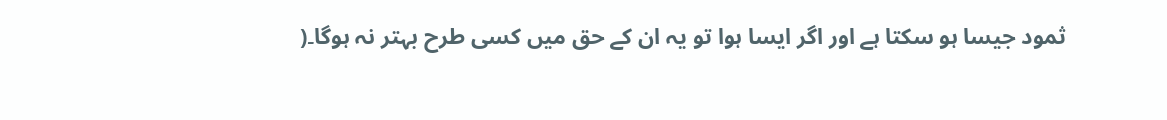ثمود جیسا ہو سکتا ہے اور اگر ایسا ہوا تو یہ ان کے حق میں کسی طرح بہتر نہ ہوگا۔(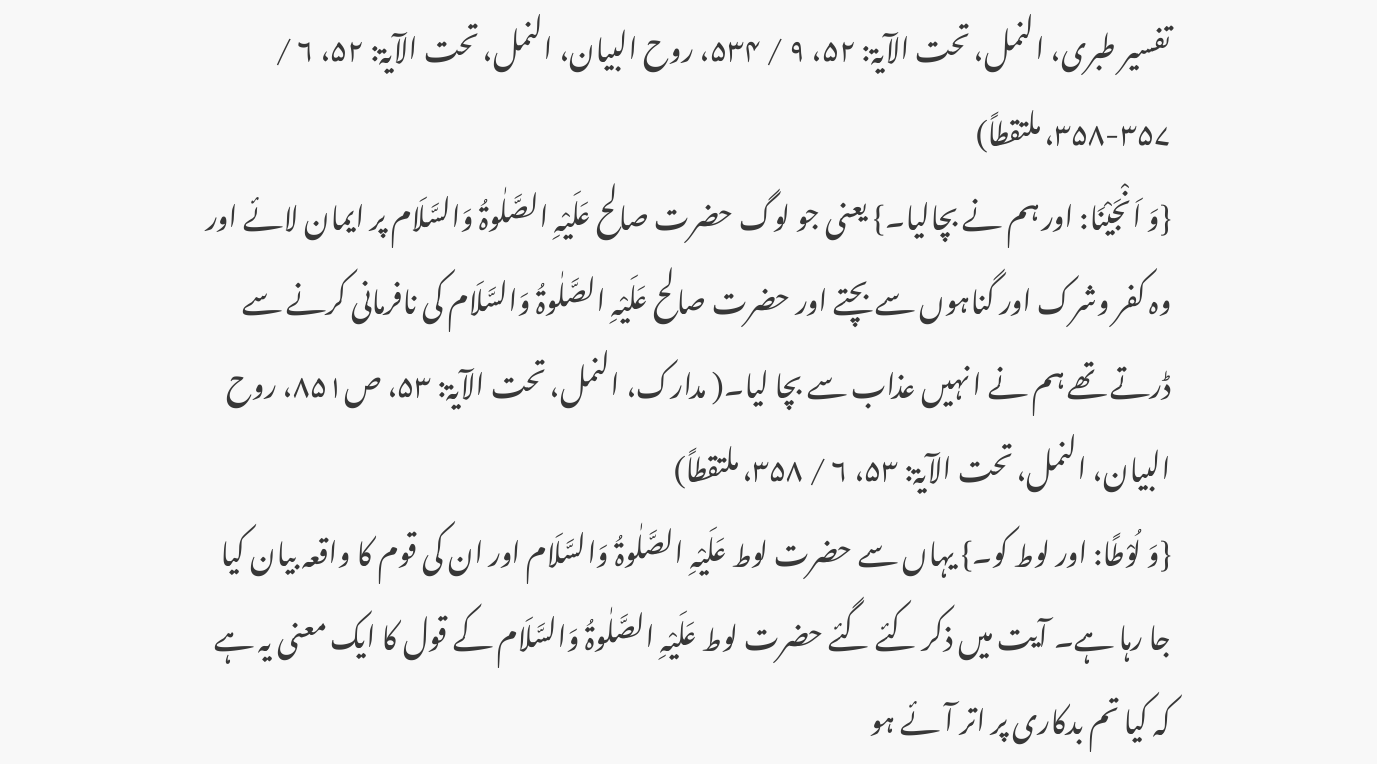تفسیر طبری، النمل، تحت الآیۃ: ۵۲، ۹ / ۵۳۴، روح البیان، النمل، تحت الآیۃ: ۵۲، ۶ / ۳۵۷-۳۵۸، ملتقطاً)
{وَ اَنْجَیْنَا: اور ہم نے بچالیا۔} یعنی جو لوگ حضرت صالح عَلَیْہِ الصَّلٰوۃُ وَالسَّلَام پر ایمان لائے اور وہ کفر وشرک اور گناہوں سے بچتے اور حضرت صالح عَلَیْہِ الصَّلٰوۃُ وَالسَّلَام کی نافرمانی کرنے سے ڈرتے تھے ہم نے ا نہیں عذاب سے بچا لیا۔( مدارک، النمل، تحت الآیۃ: ۵۳، ص۸۵۱، روح البیان، النمل، تحت الآیۃ: ۵۳، ۶ / ۳۵۸، ملتقطاً)
{وَ لُوْطًا: اور لوط کو۔} یہاں سے حضرت لوط عَلَیْہِ الصَّلٰوۃُ وَالسَّلَام اور ان کی قوم کا واقعہ بیان کیا جا رہا ہے۔ آیت میں ذکر کئے گئے حضرت لوط عَلَیْہِ الصَّلٰوۃُ وَالسَّلَام کے قول کا ایک معنی یہ ہے کہ کیا تم بدکاری پر اتر آئے ہو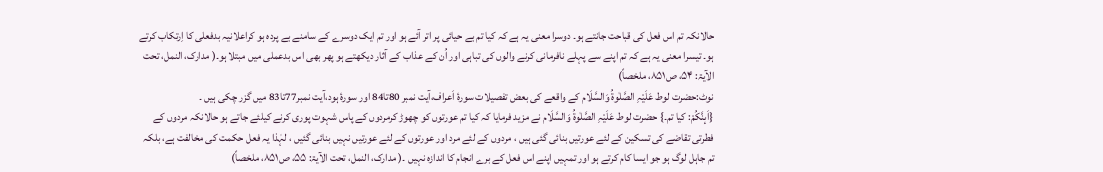حالانکہ تم اس فعل کی قباحت جانتے ہو۔ دوسرا معنی یہ ہے کہ کیا تم بے حیائی پر اتر آئے ہو اور تم ایک دوسرے کے سامنے بے پردہ ہو کراعلانیہ بدفعلی کا اِرتکاب کرتے ہو۔ تیسرا معنی یہ ہے کہ تم اپنے سے پہلے نافرمانی کرنے والوں کی تباہی اور اُن کے عذاب کے آثار دیکھتے ہو پھر بھی اس بدعملی میں مبتلا ہو۔( مدارک، النمل، تحت الآیۃ: ۵۴، ص۸۵۱، ملخصاً)
نوٹ:حضرت لوط عَلَیْہِ الصَّلٰوۃُ وَالسَّلَام کے واقعے کی بعض تفصیلات سورۂ اَعراف،آیت نمبر 80تا84 اور سورۂ ہود،آیت نمبر77تا83 میں گزر چکی ہیں ۔
{اَىٕنَّكُمْ: کیا تم۔} حضرت لوط عَلَیْہِ الصَّلٰوۃُ وَالسَّلَام نے مزید فرمایا کہ کیا تم عورتوں کو چھوڑ کرمردوں کے پاس شہوت پوری کرنے کیلئے جاتے ہو حالانکہ مردوں کے فطرتی تقاضے کی تسکین کے لئے عورتیں بنائی گئی ہیں ، مردوں کے لئے مرد اور عورتوں کے لئے عورتیں نہیں بنائی گئیں ، لہٰذا یہ فعل حکمت کی مخالفت ہے، بلکہ تم جاہل لوگ ہو جو ایسا کام کرتے ہو اور تمہیں اپنے اس فعل کے برے انجام کا اندازہ نہیں ۔( مدارک، النمل، تحت الآیۃ: ۵۵، ص۸۵۱، ملخصاً)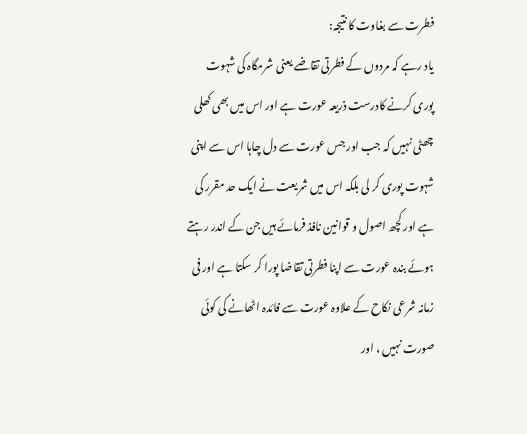فطرت سے بغاوت کا نتیجہ:
یاد رہے کہ مردوں کے فطرتی تقاضے یعنی شرمگاہ کی شہوت پوری کرنے کادرست ذریعہ عورت ہے اور اس میں بھی کھلی چھٹی نہیں کہ جب اور جس عورت سے دل چاہا اس سے اپنی شہوت پوری کر لی بلکہ اس میں شریعت نے ایک حد مقرر کی ہے اور کچھ اصول و قوانین نافذ فرمائے ہیں جن کے اندر رہتے ہوئے بندہ عورت سے اپنا فطرتی تقاضا پورا کر سکتا ہے اور فی زمانہ شرعی نکاح کے علاوہ عورت سے فائدہ اٹھانے کی کوئی صورت نہیں ، اور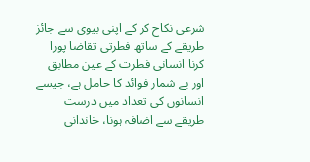شرعی نکاح کر کے اپنی بیوی سے جائز طریقے کے ساتھ فطرتی تقاضا پورا کرنا انسانی فطرت کے عین مطابق اور بے شمار فوائد کا حامل ہے، جیسے انسانوں کی تعداد میں درست طریقے سے اضافہ ہونا، خاندانی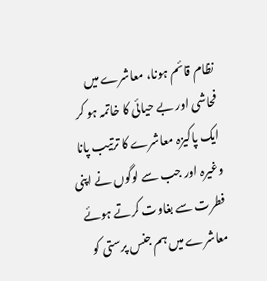نظام قائم ہونا، معاشرے میں فحاشی اور بے حیائی کا خاتمہ ہو کر ایک پاکیزہ معاشرے کا ترتیب پانا وغیرہ اور جب سے لوگوں نے اپنی فطرت سے بغاوت کرتے ہوئے معاشرے میں ہم جنس پرستی کو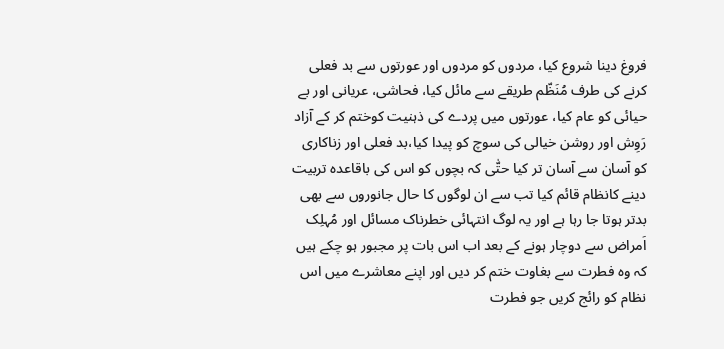فروغ دینا شروع کیا، مردوں کو مردوں اور عورتوں سے بد فعلی کرنے کی طرف مُنَظّم طریقے سے مائل کیا، فحاشی، عریانی اور بے حیائی کو عام کیا، عورتوں میں پردے کی ذہنیت کوختم کر کے آزاد رَوِش اور روشن خیالی کی سوچ کو پیدا کیا،بد فعلی اور زناکاری کو آسان سے آسان تر کیا حتّٰی کہ بچوں کو اس کی باقاعدہ تربیت دینے کانظام قائم کیا تب سے ان لوگوں کا حال جانوروں سے بھی بدتر ہوتا جا رہا ہے اور یہ لوگ انتہائی خطرناک مسائل اور مُہلِک اَمراض سے دوچار ہونے کے بعد اب اس بات پر مجبور ہو چکے ہیں کہ وہ فطرت سے بغاوت ختم کر دیں اور اپنے معاشرے میں اس نظام کو رائج کریں جو فطرت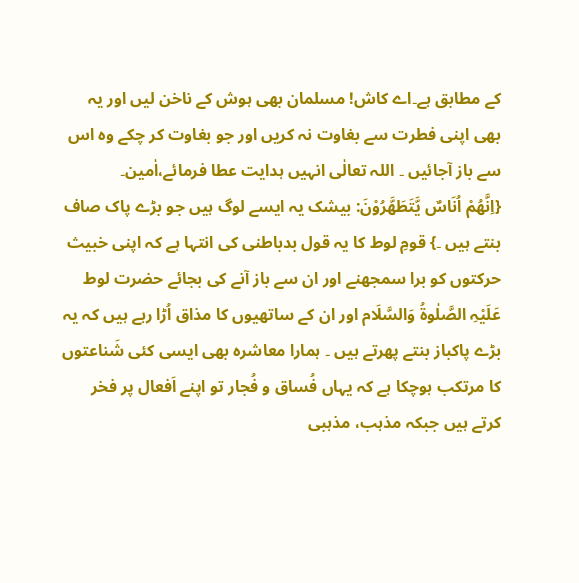کے مطابق ہے۔اے کاش! مسلمان بھی ہوش کے ناخن لیں اور یہ بھی اپنی فطرت سے بغاوت نہ کریں اور جو بغاوت کر چکے وہ اس سے باز آجائیں ۔ اللہ تعالٰی انہیں ہدایت عطا فرمائے،اٰمین۔
{اِنَّهُمْ اُنَاسٌ یَّتَطَهَّرُوْنَ: بیشک یہ ایسے لوگ ہیں جو بڑے پاک صاف بنتے ہیں ۔} قومِ لوط کا یہ قول بدباطنی کی انتہا ہے کہ اپنی خبیث حرکتوں کو برا سمجھنے اور ان سے باز آنے کی بجائے حضرت لوط عَلَیْہِ الصَّلٰوۃُ وَالسَّلَام اور ان کے ساتھیوں کا مذاق اُڑا رہے ہیں کہ یہ بڑے پاکباز بنتے پھرتے ہیں ۔ ہمارا معاشرہ بھی ایسی کئی شَناعتوں کا مرتکب ہوچکا ہے کہ یہاں فُساق و فُجار تو اپنے اَفعال پر فخر کرتے ہیں جبکہ مذہب، مذہبی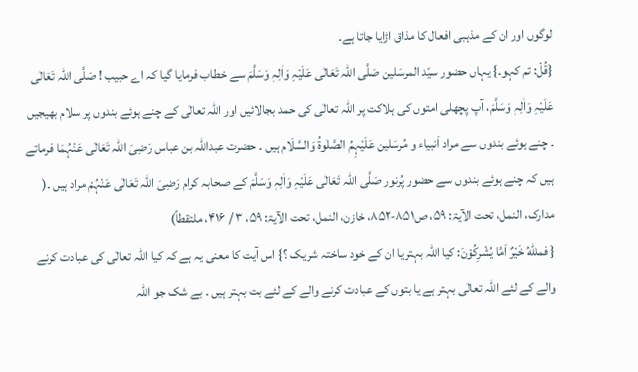لوگوں اور ان کے مذہبی افعال کا مذاق اڑایا جاتا ہے۔
{قُلْ: تم کہو۔} یہاں حضور سیّد المرسَلین صَلَّی اللہ تَعَالٰی عَلَیْہِ وَاٰلِہٖ وَسَلَّمَ سے خطاب فرمایا گیا کہ اے حبیب ! صَلَّی اللہ تَعَالٰی عَلَیْہِ وَاٰلِہٖ وَسَلَّمَ، آپ پچھلی امتوں کی ہلاکت پر اللہ تعالٰی کی حمد بجالائیں اور اللہ تعالٰی کے چنے ہوئے بندوں پر سلام بھیجیں ۔ چنے ہوئے بندوں سے مراد اَنبیاء و مُرسَلین عَلَیْہِمُ الصَّلٰوۃُ وَالسَّلَام ہیں ۔ حضرت عبداللہ بن عباس رَضِیَ اللہ تَعَالٰی عَنْہُمَا فرماتے ہیں کہ چنے ہوئے بندوں سے حضور پُرنور صَلَّی اللہ تَعَالٰی عَلَیْہِ وَاٰلِہٖ وَسَلَّمَ کے صحابہ کرام رَضِیَ اللہ تَعَالٰی عَنْہُمْ مراد ہیں ۔( مدارک، النمل، تحت الآیۃ: ۵۹، ص۸۵۱-۸۵۲، خازن، النمل، تحت الآیۃ: ۵۹، ۳ / ۴۱۶، ملتقطاً)
{ فمللّٰهُ خَیْرٌ اَمَّا یُشْرِكُوْنَ: کیا اللہ بہتریا ان کے خود ساختہ شریک ؟} اس آیت کا معنی یہ ہے کہ کیا اللہ تعالٰی کی عبادت کرنے والے کے لئے اللہ تعالٰی بہتر ہے یا بتوں کے عبادت کرنے والے کے لئے بت بہتر ہیں ۔ بے شک جو اللہ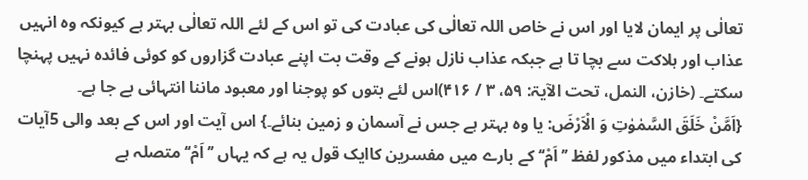تعالٰی پر ایمان لایا اور اس نے خاص اللہ تعالٰی کی عبادت کی تو اس کے لئے اللہ تعالٰی بہتر ہے کیونکہ وہ انہیں عذاب اور ہلاکت سے بچا تا ہے جبکہ عذاب نازل ہونے کے وقت بت اپنے عبادت گزاروں کو کوئی فائدہ نہیں پہنچا سکتے۔ (خازن، النمل، تحت الآیۃ: ۵۹، ۳ / ۴۱۶)اس لئے بتوں کو پوجنا اور معبود ماننا انتہائی بے جا ہے۔
{اَمَّنْ خَلَقَ السَّمٰوٰتِ وَ الْاَرْضَ: یا وہ بہتر ہے جس نے آسمان و زمین بنائے۔} اس آیت اور اس کے بعد والی 5آیات کی ابتداء میں مذکور لفظ ’’اَمْ‘‘ کے بارے میں مفسرین کاایک قول یہ ہے کہ یہاں ’’اَمْ‘‘ متصلہ ہے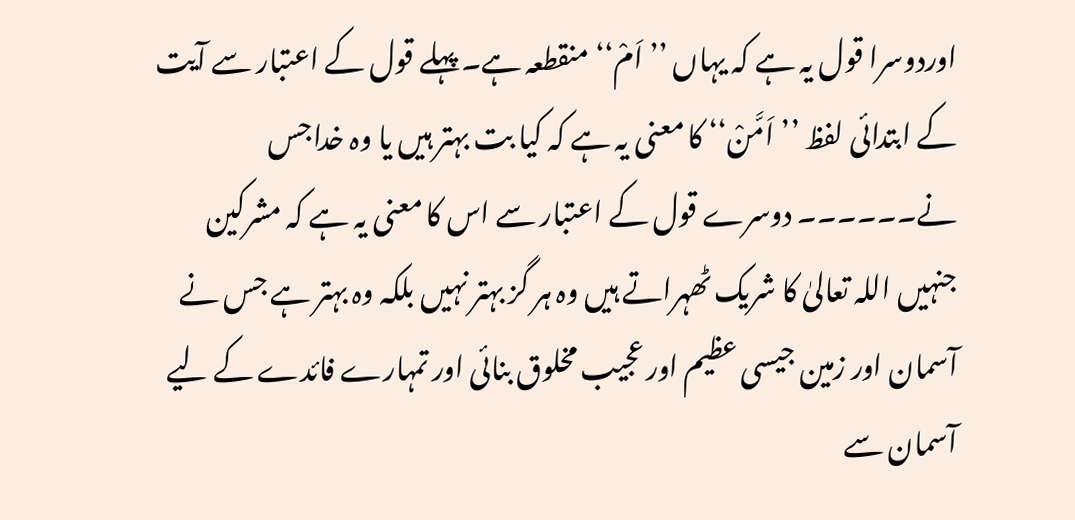اوردوسرا قول یہ ہے کہ یہاں ’’اَمْ‘‘ منقطعہ ہے۔ پہلے قول کے اعتبار سے آیت کے ابتدائی لفظ ’’اَمَّنْ‘‘ کا معنی یہ ہے کہ کیا بت بہتر ہیں یا وہ خداجس نے۔۔۔۔۔۔ دوسرے قول کے اعتبار سے اس کا معنی یہ ہے کہ مشرکین جنہیں اللہ تعالیٰ کا شریک ٹھہراتے ہیں وہ ہر گز بہتر نہیں بلکہ وہ بہتر ہے جس نے آسمان اور زمین جیسی عظیم اور عجیب مخلوق بنائی اور تمہارے فائدے کے لیے آسمان سے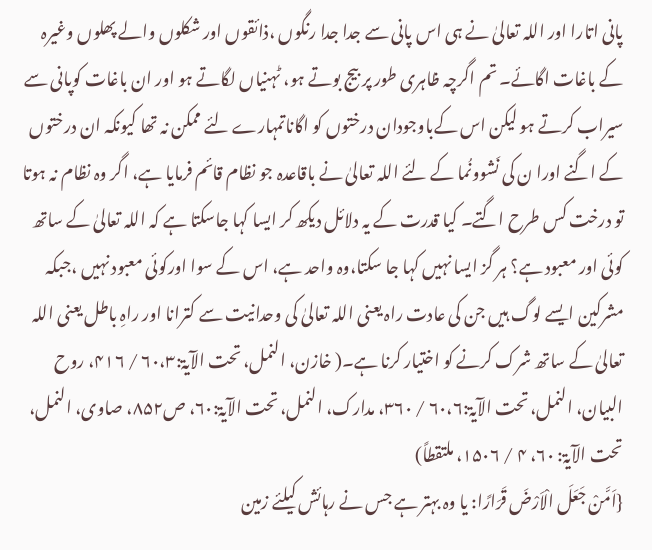پانی اتارا اور اللہ تعالیٰ نے ہی اس پانی سے جدا جدا رنگوں ،ذائقوں اور شکلوں والے پھلوں وغیرہ کے باغات اگائے۔ تم اگرچہ ظاہری طور پر بیج بوتے ہو، ٹہنیاں لگاتے ہو اور ان باغات کوپانی سے سیراب کرتے ہو لیکن اس کےباوجودان درختوں کو اگاناتمہارے لئے ممکن نہ تھا کیونکہ ان درختوں کے اگنے اورا ن کی نَشوونُما کے لئے اللہ تعالیٰ نے باقاعدہ جو نظام قائم فرمایا ہے، اگر وہ نظام نہ ہوتا تو درخت کس طرح اگتے۔ کیا قدرت کے یہ دلائل دیکھ کر ایسا کہا جاسکتا ہے کہ اللہ تعالیٰ کے ساتھ کوئی اور معبود ہے؟ ہر گز ایسا نہیں کہا جا سکتا،وہ واحد ہے، اس کے سوا اورکوئی معبود نہیں ،جبکہ مشرکین ایسے لوگ ہیں جن کی عادت راہ یعنی اللہ تعالیٰ کی وحدانیت سے کترانا اور راہِ باطل یعنی اللہ تعالیٰ کے ساتھ شرک کرنے کو اختیار کرنا ہے۔( خازن، النمل، تحت الآیۃ:۶۰،۳ / ۴۱۶، روح البیان، النمل، تحت الآیۃ:۶۰،۶ / ۳۶۰، مدارک، النمل، تحت الآیۃ:۶۰، ص۸۵۲، صاوی، النمل، تحت الآیۃ: ۶۰، ۴ / ۱۵۰۶، ملتقطاً)
{اَمَّنْ جَعَلَ الْاَرْضَ قَرَارًا: یا وہ بہتر ہے جس نے رہائش کیلئے زمین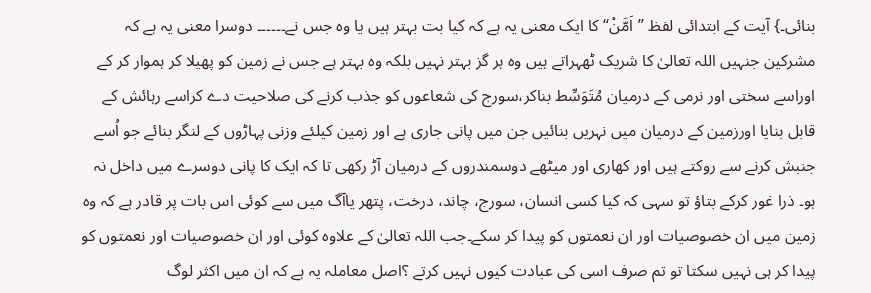بنائی۔} آیت کے ابتدائی لفظ ’’اَمَّنْ‘‘ کا ایک معنی یہ ہے کہ کیا بت بہتر ہیں یا وہ جس نے۔۔۔۔۔۔ دوسرا معنی یہ ہے کہ مشرکین جنہیں اللہ تعالیٰ کا شریک ٹھہراتے ہیں وہ ہر گز بہتر نہیں بلکہ وہ بہتر ہے جس نے زمین کو پھیلا کر ہموار کر کے اوراسے سختی اور نرمی کے درمیان مُتَوَسِّط بناکر،سورج کی شعاعوں کو جذب کرنے کی صلاحیت دے کراسے رہائش کے قابل بنایا اورزمین کے درمیان میں نہریں بنائیں جن میں پانی جاری ہے اور زمین کیلئے وزنی پہاڑوں کے لنگر بنائے جو اُسے جنبش کرنے سے روکتے ہیں اور کھاری اور میٹھے دوسمندروں کے درمیان آڑ رکھی تا کہ ایک کا پانی دوسرے میں داخل نہ ہو۔ ذرا غور کرکے بتاؤ تو سہی کہ کیا کسی انسان، سورج، چاند، درخت، پتھر یاآگ میں سے کوئی اس بات پر قادر ہے کہ وہ زمین میں ان خصوصیات اور ان نعمتوں کو پیدا کر سکے۔جب اللہ تعالیٰ کے علاوہ کوئی اور ان خصوصیات اور نعمتوں کو پیدا کر ہی نہیں سکتا تو تم صرف اسی کی عبادت کیوں نہیں کرتے ؟اصل معاملہ یہ ہے کہ ان میں اکثر لوگ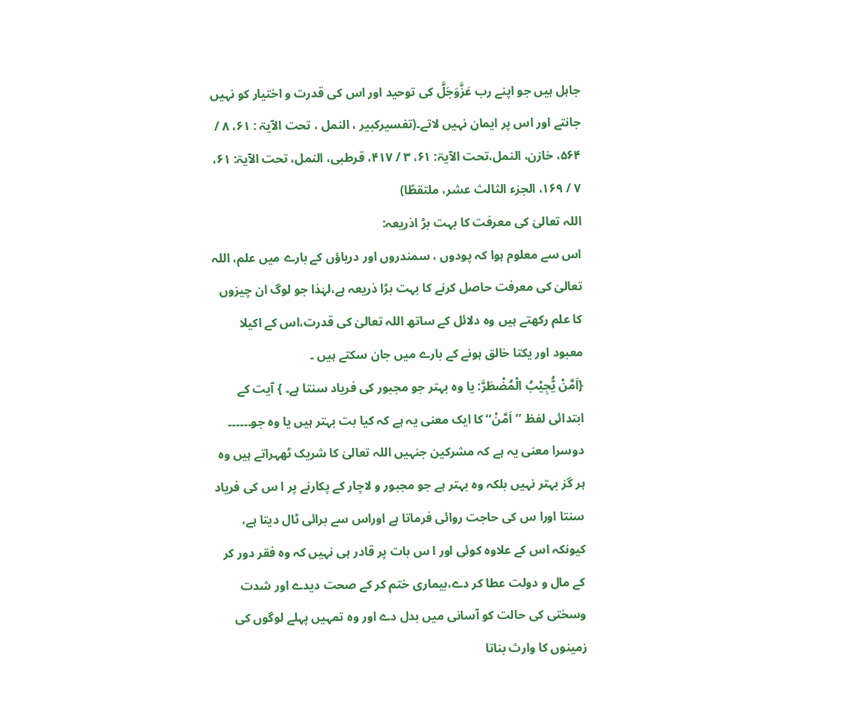جاہل ہیں جو اپنے رب عَزَّوَجَلَّ کی توحید اور اس کی قدرت و اختیار کو نہیں جانتے اور اس پر ایمان نہیں لاتے۔(تفسیرکبیر ، النمل ، تحت الآیۃ : ۶۱، ۸ / ۵۶۴، خازن، النمل،تحت الآیۃ: ۶۱، ۳ / ۴۱۷، قرطبی، النمل، تحت الآیۃ: ۶۱، ۷ / ۱۶۹، الجزء الثالث عشر، ملتقطًا)
اللہ تعالیٰ کی معرفت کا بہت بڑ اذریعہ:
اس سے معلوم ہوا کہ پودوں ، سمندروں اور دریاؤں کے بارے میں علم، اللہ تعالیٰ کی معرفت حاصل کرنے کا بہت بڑا ذریعہ ہے،لہٰذا جو لوگ ان چیزوں کا علم رکھتے ہیں وہ دلائل کے ساتھ اللہ تعالیٰ کی قدرت،اس کے اکیلا معبود اور یکتا خالق ہونے کے بارے میں جان سکتے ہیں ۔
{اَمَّنْ یُّجِیْبُ الْمُضْطَرَّ: یا وہ بہتر جو مجبور کی فریاد سنتا ہے۔ } آیت کے ابتدائی لفظ ’’اَمَّنْ‘‘ کا ایک معنی یہ ہے کہ کیا بت بہتر ہیں یا وہ جو۔۔۔۔۔۔ دوسرا معنی یہ ہے کہ مشرکین جنہیں اللہ تعالیٰ کا شریک ٹھہراتے ہیں وہ ہر گز بہتر نہیں بلکہ وہ بہتر ہے جو مجبور و لاچار کے پکارنے پر ا س کی فریاد سنتا اورا س کی حاجت روائی فرماتا ہے اوراس سے برائی ٹال دیتا ہے، کیونکہ اس کے علاوہ کوئی اور ا س بات پر قادر ہی نہیں کہ وہ فقر دور کر کے مال و دولت عطا کر دے،بیماری ختم کر کے صحت دیدے اور شدت وسختی کی حالت کو آسانی میں بدل دے اور وہ تمہیں پہلے لوگوں کی زمینوں کا وارث بناتا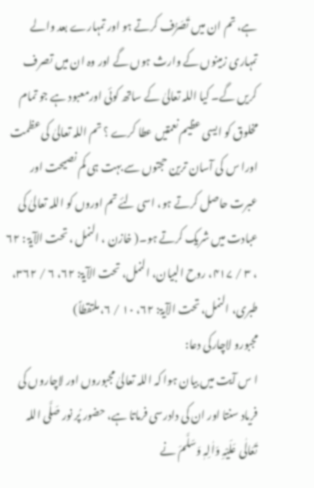ہے، تم ان میں تَصَرُّف کرتے ہو اور تمہارے بعد والے تمہاری زمینوں کے وارث ہوں گے اور وہ ان میں تصرف کریں گے۔ کیا اللہ تعالیٰ کے ساتھ کوئی اورمعبود ہے جو تمام مخلوق کو ایسی عظیم نعمتیں عطا کرے ؟ تم اللہ تعالیٰ کی عظمت اورا س کی آسان ترین حجتوں سے بہت ہی کم نصیحت اور عبرت حاصل کرتے ہو، اسی لئے تم اوروں کو اللہ تعالیٰ کی عبادت میں شریک کرتے ہو۔( خازن ، النمل ، تحت الآیۃ : ۶۲ ، ۳ / ۴۱۷، روح البیان، النمل، تحت الآیۃ: ۶۲، ۶ / ۳۶۲، طبری، النمل، تحت الآیۃ: ۶۲، ۱۰ / ۶، ملتقطاً)
مجبورو لاچارکی دعا:
ا س آیت میں بیان ہوا کہ اللہ تعالیٰ مجبوروں اور لاچاروں کی فریاد سنتا اور ان کی دادرسی فرماتا ہے، حضور پُر نور صَلَّی اللہ تَعَالٰی عَلَیْہِ وَاٰلِہٖ وَسَلَّمَ نے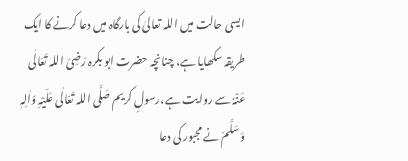ایسی حالت میں اللہ تعالیٰ کی بارگاہ میں دعا کرنے کا ایک طریقہ سکھایا ہے، چنانچہ حضرت ابو بکرہ رَضِیَ اللہ تَعَالٰی عَنْہُ سے روایت ہے،رسولِ کریم صَلَّی اللہ تَعَالٰی عَلَیْہِ وَاٰلِہٖ وَسَلَّمَ نے مجبور کی دعا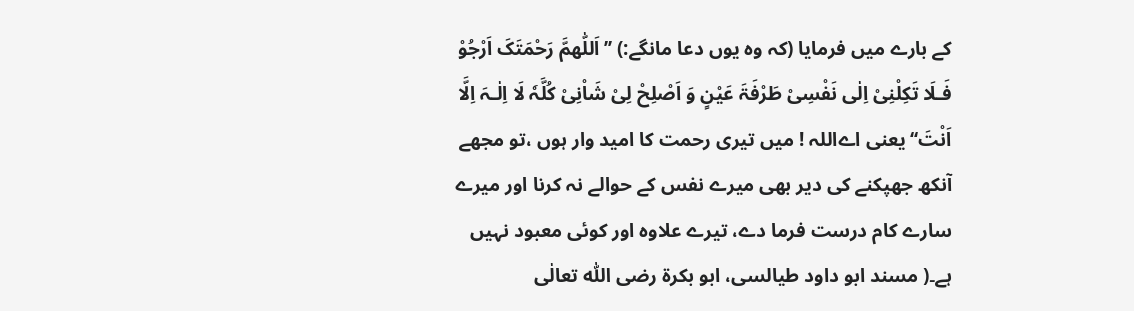کے بارے میں فرمایا (کہ وہ یوں دعا مانگے:) ’’اَللّٰهمَّ رَحْمَتَکَ اَرْجُوْ فَـلَا تَکِلْنِیْ اِلٰی نَفْسِیْ طَرْفَۃَ عَیْنٍ وَ اَصْلِحْ لِیْ شَاْنِیْ کُلَّہٗ لَا اِلٰـہَ اِلَّا اَنْتَ‘‘ یعنی اےاللہ ! میں تیری رحمت کا امید وار ہوں ،تو مجھے آنکھ جھپکنے کی دیر بھی میرے نفس کے حوالے نہ کرنا اور میرے سارے کام درست فرما دے، تیرے علاوہ اور کوئی معبود نہیں ہے۔( مسند ابو داود طیالسی، ابو بکرۃ رضی اللّٰہ تعالٰی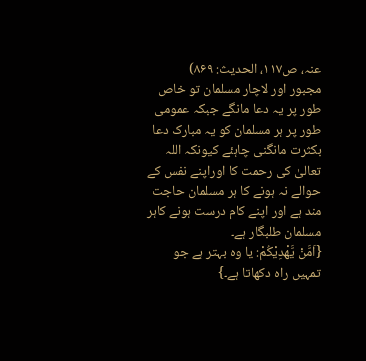عنہ، ص۱۱۷، الحدیث: ۸۶۹)
مجبور اور لاچار مسلمان تو خاص طور پر یہ دعا مانگے جبکہ عمومی طور پر ہر مسلمان کو یہ مبارک دعا بکثرت مانگنی چاہئے کیونکہ اللہ تعالیٰ کی رحمت کا اوراپنے نفس کے حوالے نہ ہونے کا ہر مسلمان حاجت مند ہے اور اپنے کام درست ہونے کاہر مسلمان طلبگار ہے۔
{اَمَّنْ یَّهْدِیْكُمْ: یا وہ بہتر ہے جو تمہیں راہ دکھاتا ہے۔}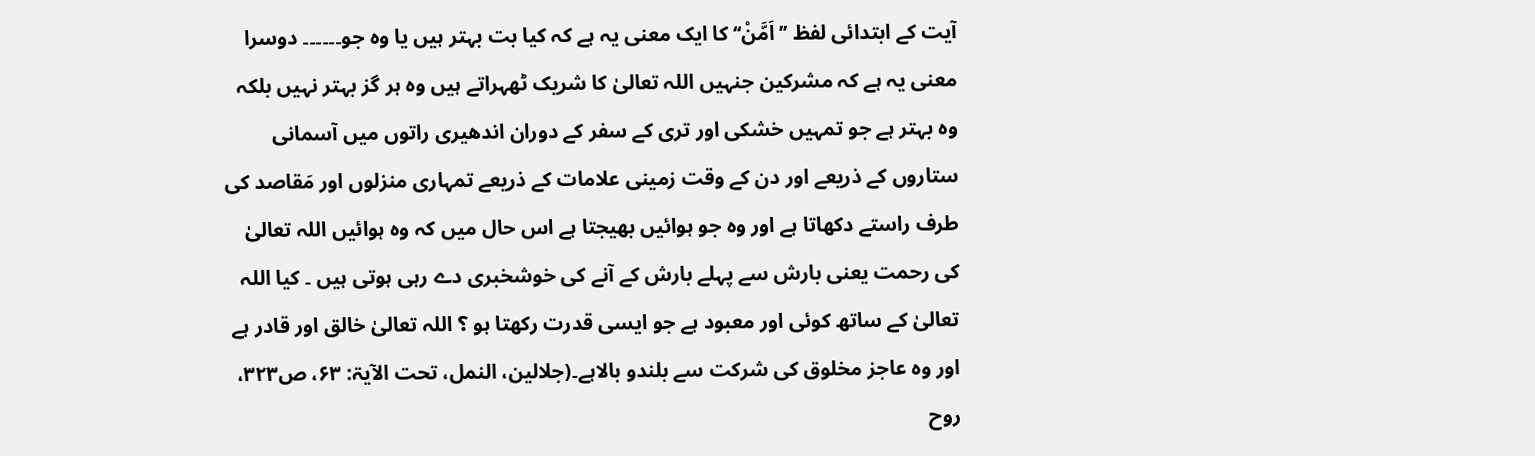آیت کے ابتدائی لفظ ’’اَمَّنْ‘‘ کا ایک معنی یہ ہے کہ کیا بت بہتر ہیں یا وہ جو۔۔۔۔۔۔ دوسرا معنی یہ ہے کہ مشرکین جنہیں اللہ تعالیٰ کا شریک ٹھہراتے ہیں وہ ہر گز بہتر نہیں بلکہ وہ بہتر ہے جو تمہیں خشکی اور تری کے سفر کے دوران اندھیری راتوں میں آسمانی ستاروں کے ذریعے اور دن کے وقت زمینی علامات کے ذریعے تمہاری منزلوں اور مَقاصد کی طرف راستے دکھاتا ہے اور وہ جو ہوائیں بھیجتا ہے اس حال میں کہ وہ ہوائیں اللہ تعالیٰ کی رحمت یعنی بارش سے پہلے بارش کے آنے کی خوشخبری دے رہی ہوتی ہیں ۔ کیا اللہ تعالیٰ کے ساتھ کوئی اور معبود ہے جو ایسی قدرت رکھتا ہو ؟ اللہ تعالیٰ خالق اور قادر ہے اور وہ عاجز مخلوق کی شرکت سے بلندو بالاہے۔(جلالین، النمل، تحت الآیۃ: ۶۳، ص۳۲۳، روح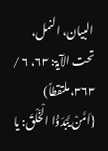البیان، النمل، تحت الآیۃ: ۶۳، ۶ / ۳۶۳، ملتقطاً)
{اَمَّنْ یَّبْدَؤُا الْخَلْقَ: یا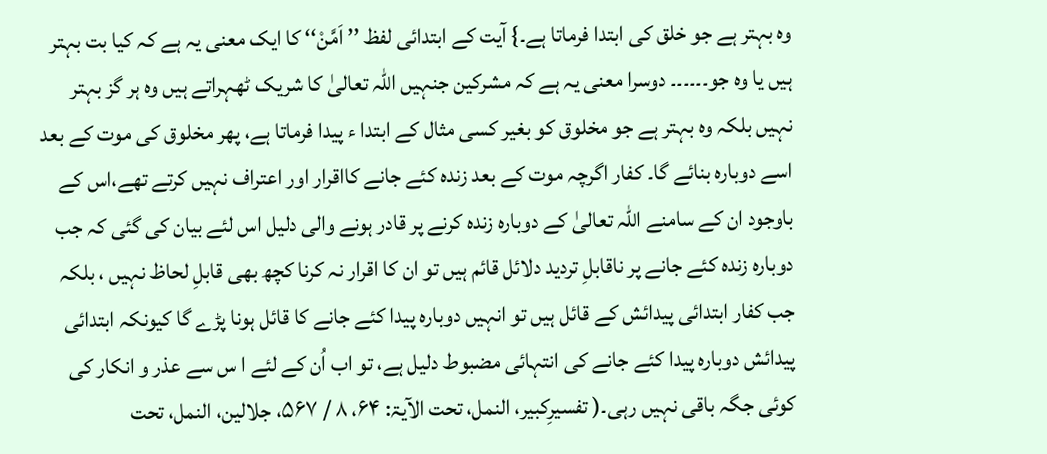وہ بہتر ہے جو خلق کی ابتدا فرماتا ہے۔} آیت کے ابتدائی لفظ ’’ اَمَّنْ‘‘ کا ایک معنی یہ ہے کہ کیا بت بہتر ہیں یا وہ جو۔۔۔۔۔۔ دوسرا معنی یہ ہے کہ مشرکین جنہیں اللہ تعالیٰ کا شریک ٹھہراتے ہیں وہ ہر گز بہتر نہیں بلکہ وہ بہتر ہے جو مخلوق کو بغیر کسی مثال کے ابتدا ء پیدا فرماتا ہے، پھر مخلوق کی موت کے بعد اسے دوبارہ بنائے گا۔ کفار اگرچہ موت کے بعد زندہ کئے جانے کااقرار اور اعتراف نہیں کرتے تھے،اس کے باوجود ان کے سامنے اللہ تعالیٰ کے دوبارہ زندہ کرنے پر قادر ہونے والی دلیل اس لئے بیان کی گئی کہ جب دوبارہ زندہ کئے جانے پر ناقابلِ تردید دلائل قائم ہیں تو ان کا اقرار نہ کرنا کچھ بھی قابلِ لحاظ نہیں ، بلکہ جب کفار ابتدائی پیدائش کے قائل ہیں تو انہیں دوبارہ پیدا کئے جانے کا قائل ہونا پڑے گا کیونکہ ابتدائی پیدائش دوبارہ پیدا کئے جانے کی انتہائی مضبوط دلیل ہے، تو اب اُن کے لئے ا س سے عذر و انکار کی کوئی جگہ باقی نہیں رہی۔( تفسیرِکبیر، النمل، تحت الآیۃ: ۶۴، ۸ / ۵۶۷، جلالین، النمل، تحت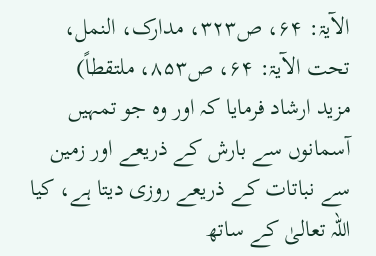الآیۃ: ۶۴، ص۳۲۳، مدارک، النمل، تحت الآیۃ: ۶۴، ص۸۵۳، ملتقطاً)
مزید ارشاد فرمایا کہ اور وہ جو تمہیں آسمانوں سے بارش کے ذریعے اور زمین سے نباتات کے ذریعے روزی دیتا ہے، کیا اللہ تعالیٰ کے ساتھ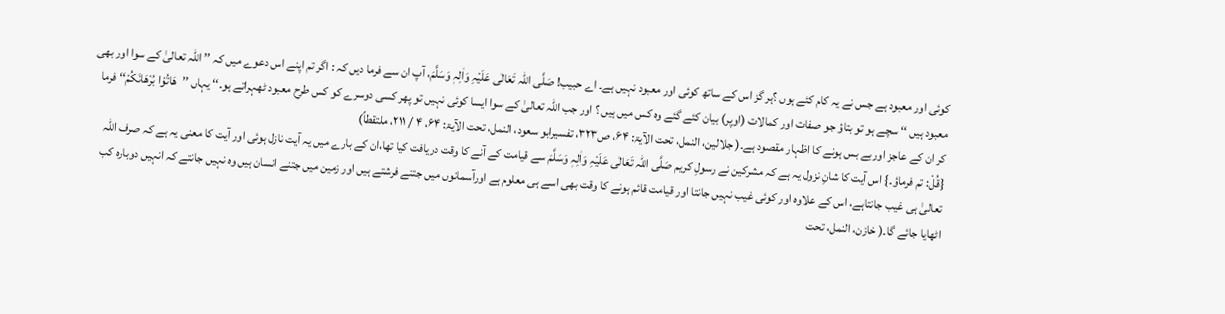کوئی اور معبود ہے جس نے یہ کام کئے ہوں ؟ہر گز اس کے ساتھ کوئی اور معبود نہیں ہے۔ اے حبیب! صَلَّی اللہ تَعَالٰی عَلَیْہِ وَاٰلِہٖ وَسَلَّمَ، آپ ان سے فرما دیں کہ : اگر تم اپنے اس دعوے میں کہ ’’ اللہ تعالیٰ کے سوا اور بھی معبود ہیں ‘‘ سچے ہو تو بتاؤ جو صفات اور کمالات (اوپر) بیان کئے گئے وہ کس میں ہیں ؟ اور جب اللہ تعالیٰ کے سوا ایسا کوئی نہیں تو پھر کسی دوسرے کو کس طرح معبود ٹھہراتے ہو۔‘‘ یہاں ’’هَاتُوْا بُرْهَانَكُمْ‘‘ فرما کر ان کے عاجز اوربے بس ہونے کا اظہار مقصود ہے۔( جلالین، النمل، تحت الآیۃ: ۶۴، ص۳۲۳، تفسیرابو سعود، النمل، تحت الآیۃ: ۶۴، ۴ / ۲۱۱، ملتقطاً)
{قُلْ: تم فرماؤ۔} اس آیت کا شانِ نزول یہ ہے کہ مشرکین نے رسولِ کریم صَلَّی اللہ تَعَالٰی عَلَیْہِ وَاٰلِہٖ وَسَلَّمَ سے قیامت کے آنے کا وقت دریافت کیا تھا،ان کے بارے میں یہ آیت نازل ہوئی اور آیت کا معنی یہ ہے کہ صرف اللہ تعالیٰ ہی غیب جانتاہے، اس کے علاوہ اور کوئی غیب نہیں جانتا اور قیامت قائم ہونے کا وقت بھی اسے ہی معلوم ہے اورآسمانوں میں جتنے فرشتے ہیں اور زمین میں جتنے انسان ہیں وہ نہیں جانتے کہ انہیں دوبارہ کب اٹھایا جائے گا۔( خازن، النمل، تحت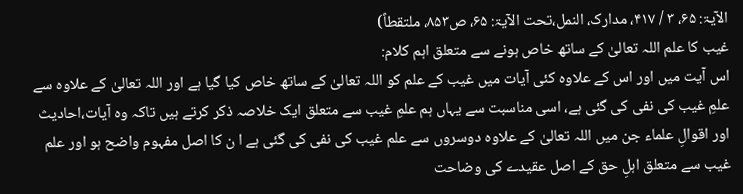الآیۃ: ۶۵، ۳ / ۴۱۷، مدارک، النمل،تحت الآیۃ: ۶۵، ص۸۵۳، ملتقطاً)
غیب کا علم اللہ تعالیٰ کے ساتھ خاص ہونے سے متعلق اہم کلام:
اس آیت میں اور اس کے علاوہ کئی آیات میں غیب کے علم کو اللہ تعالیٰ کے ساتھ خاص کیا گیا ہے اور اللہ تعالیٰ کے علاوہ سے علمِ غیب کی نفی کی گئی ہے، اسی مناسبت سے یہاں ہم علمِ غیب سے متعلق ایک خلاصہ ذکر کرتے ہیں تاکہ وہ آیات،احادیث اور اقوالِ علماء جن میں اللہ تعالیٰ کے علاوہ دوسروں سے علم غیب کی نفی کی گئی ہے ا ن کا اصل مفہوم واضح ہو اور علم غیب سے متعلق اہلِ حق کے اصل عقیدے کی وضاحت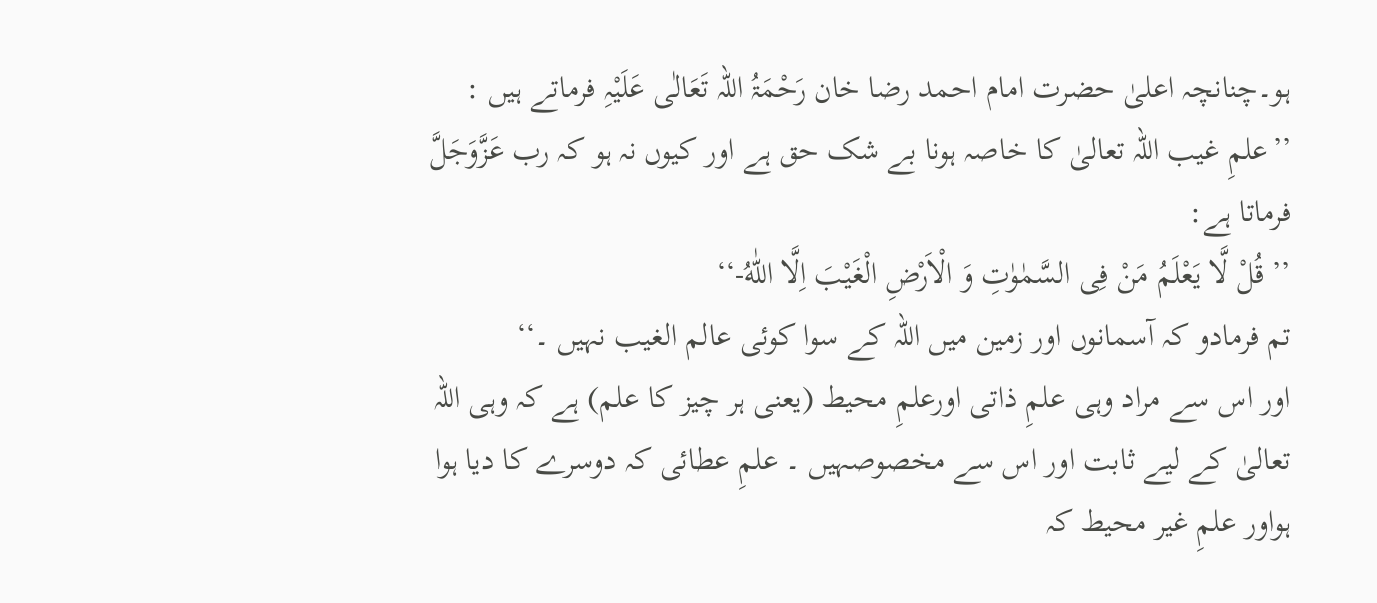ہو۔چنانچہ اعلیٰ حضرت امام احمد رضا خان رَحْمَۃُ اللہ تَعَالٰی عَلَیْہِ فرماتے ہیں : ’’علمِ غیب اللہ تعالیٰ کا خاصہ ہونا بے شک حق ہے اور کیوں نہ ہو کہ رب عَزَّوَجَلَّ فرماتا ہے:
’’ قُلْ لَّا یَعْلَمُ مَنْ فِی السَّمٰوٰتِ وَ الْاَرْضِ الْغَیْبَ اِلَّا اللّٰهُ-‘‘
تم فرمادو کہ آسمانوں اور زمین میں اللہ کے سوا کوئی عالم الغیب نہیں ۔‘‘
اور اس سے مراد وہی علمِ ذاتی اورعلمِ محیط (یعنی ہر چیز کا علم) ہے کہ وہی اللہ تعالیٰ کے لیے ثابت اور اس سے مخصوصہیں ۔ علمِ عطائی کہ دوسرے کا دیا ہوا ہواور علمِ غیر محیط کہ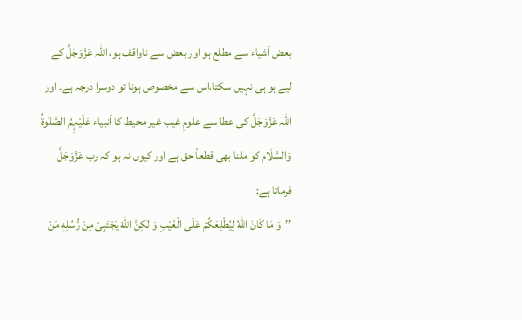بعض اَشیاء سے مطلع ہو اور بعض سے ناواقف ہو، اللہ عَزَّوَجَلَّ کے لیے ہو ہی نہیں سکتا،اس سے مخصوص ہونا تو دوسرا درجہ ہے۔ اور اللہ عَزَّوَجَلَّ کی عطا سے علومِ غیب غیر محیط کا اَنبیاء عَلَیْہِمُ الصَّلٰوۃُ وَالسَّلَام کو ملنا بھی قطعاً حق ہے اور کیوں نہ ہو کہ رب عَزَّوَجَلَّ فرماتا ہے:
’’وَ مَا كَانَ اللّٰهُ لِیُطْلِعَكُمْ عَلَى الْغَیْبِ وَ لٰكِنَّ اللّٰهَ یَجْتَبِیْ مِنْ رُّسُلِهٖ مَنْ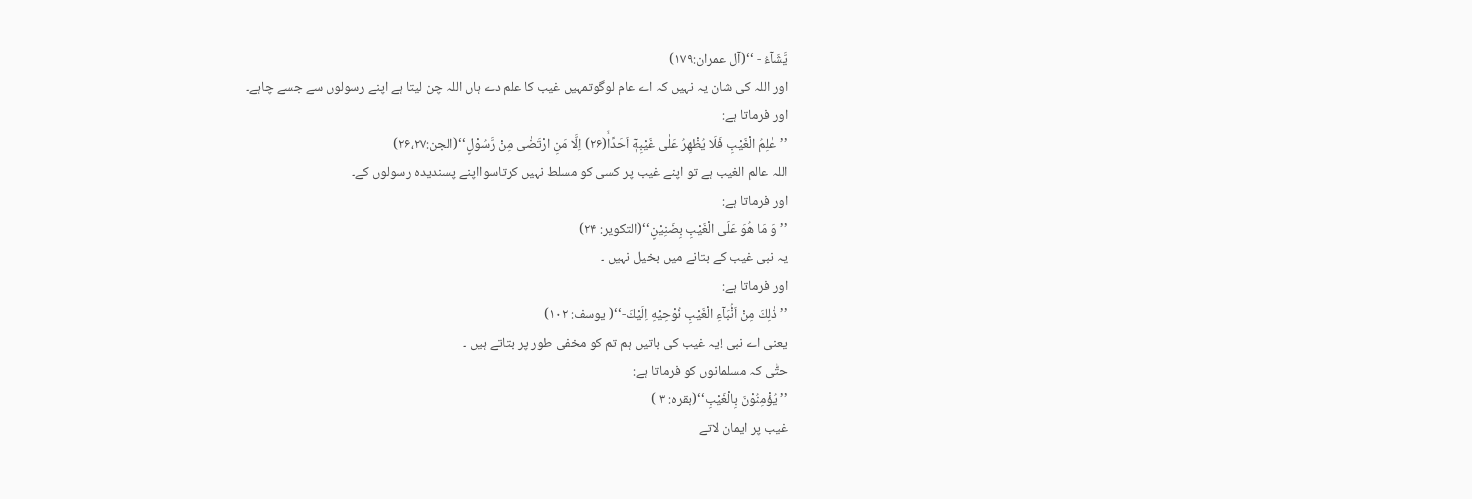یَّشَآءُ - ‘‘(آل عمران:۱۷۹)
اور اللہ کی شان یہ نہیں کہ اے عام لوگوتمہیں غیب کا علم دے ہاں اللہ چن لیتا ہے اپنے رسولوں سے جسے چاہے۔
اور فرماتا ہے:
’’عٰلِمُ الْغَیْبِ فَلَا یُظْهِرُ عَلٰى غَیْبِهٖۤ اَحَدًاۙ(۲۶) اِلَّا مَنِ ارْتَضٰى مِنْ رَّسُوْلٍ‘‘(الجن:۲۶،۲۷)
اللہ عالم الغیب ہے تو اپنے غیب پر کسی کو مسلط نہیں کرتاسوااپنے پسندیدہ رسولوں کے۔
اور فرماتا ہے:
’’ وَ مَا هُوَ عَلَى الْغَیْبِ بِضَنِیْنٍ‘‘(التکویر: ۲۴)
یہ نبی غیب کے بتانے میں بخیل نہیں ۔
اور فرماتا ہے:
’’ذٰلِكَ مِنْ اَنْۢبَآءِ الْغَیْبِ نُوْحِیْهِ اِلَیْكَ-‘‘( یوسف: ۱۰۲)
یعنی اے نبی !یہ غیب کی باتیں ہم تم کو مخفی طور پر بتاتے ہیں ۔
حتّٰی کہ مسلمانوں کو فرماتا ہے:
’’یُؤْمِنُوْنَ بِالْغَیْبِ‘‘(بقرہ: ۳ )
غیب پر ایمان لاتے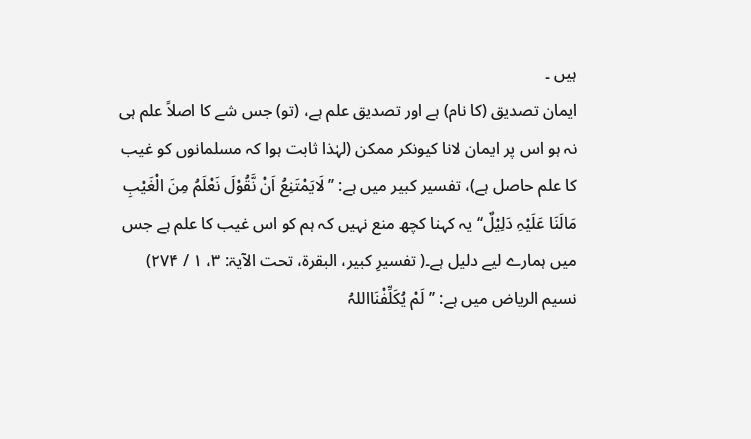ہیں ۔
ایمان تصدیق (کا نام) ہے اور تصدیق علم ہے، (تو) جس شے کا اصلاً علم ہی نہ ہو اس پر ایمان لانا کیونکر ممکن (لہٰذا ثابت ہوا کہ مسلمانوں کو غیب کا علم حاصل ہے)، تفسیر کبیر میں ہے: ’’لَایَمْتَنِعُ اَنْ نَّقُوْلَ نَعْلَمُ مِنَ الْغَیْبِ مَالَنَا عَلَیْہِ دَلِیْلٌ‘‘ یہ کہنا کچھ منع نہیں کہ ہم کو اس غیب کا علم ہے جس میں ہمارے لیے دلیل ہے۔( تفسیرِ کبیر، البقرۃ، تحت الآیۃ: ۳، ۱ / ۲۷۴)
نسیم الریاض میں ہے: ’’لَمْ یُکَلِّفْنَااللہُ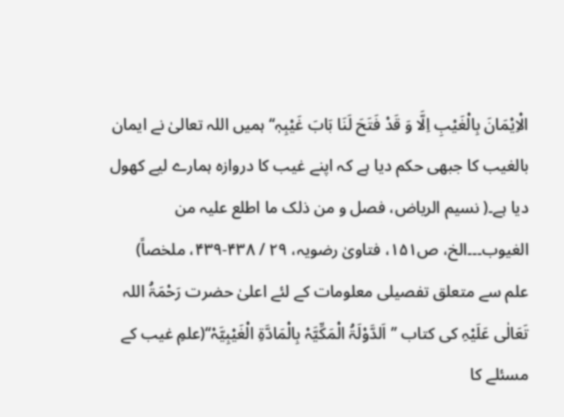الْاِیْمَانَ بِالْغَیْبِ اِلَّا وَ قَدْ فَتَحَ لَنَا بَابَ غَیْبِہٖ‘‘ ہمیں اللہ تعالیٰ نے ایمان بالغیب کا جبھی حکم دیا ہے کہ اپنے غیب کا دروازہ ہمارے لیے کھول دیا ہے۔( نسیم الریاض، فصل و من ذلک ما اطلع علیہ من الغیوب۔۔۔الخ، ص۱۵۱، فتاویٰ رضویہ، ۲۹ / ۴۳۸-۴۳۹، ملخصاً)
علم سے متعلق تفصیلی معلومات کے لئے اعلیٰ حضرت رَحْمَۃُ اللہ تَعَالٰی عَلَیْہِ کی کتاب ’’اَلدَّوْلَۃُ الْمَکِّیَّہْ بِالْمَادَّۃِ الْغَیْبِیَّہْ‘‘(علمِ غیب کے مسئلے کا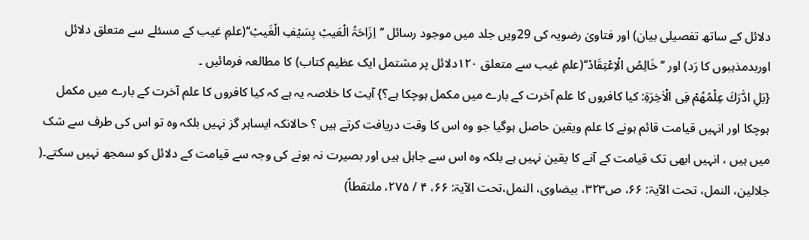دلائل کے ساتھ تفصیلی بیان) اور فتاویٰ رضویہ کی 29ویں جلد میں موجود رسائل ’’اِزَاحَۃُ الْعَیبْ بِسَیْفِ الْغَیبْ‘‘(علمِ غیب کے مسئلے سے متعلق دلائل اوربدمذہبوں کا رَد) اور ’’خَالِصُ الْاِعْتِقَادْ‘‘(علمِ غیب سے متعلق ۱۲۰دلائل پر مشتمل ایک عظیم کتاب) کا مطالعہ فرمائیں ۔
{بَلِ ادّٰرَكَ عِلْمُهُمْ فِی الْاٰخِرَةِ: کیا کافروں کا علم آخرت کے بارے میں مکمل ہوچکا ہے؟} آیت کا خلاصہ یہ ہے کہ کیا کافروں کا علم آخرت کے بارے میں مکمل ہوچکا اور انہیں قیامت قائم ہونے کا علم ویقین حاصل ہوگیا جو وہ اس کا وقت دریافت کرتے ہیں ؟ حالانکہ ایساہر گز نہیں بلکہ وہ تو اس کی طرف سے شک میں ہیں ، انہیں ابھی تک قیامت کے آنے کا یقین نہیں ہے بلکہ وہ اس سے جاہل ہیں اور بصیرت نہ ہونے کی وجہ سے قیامت کے دلائل کو سمجھ نہیں سکتے۔( جلالین، النمل، تحت الآیۃ: ۶۶، ص۳۲۳، بیضاوی، النمل،تحت الآیۃ: ۶۶، ۴ / ۲۷۵، ملتقطاً)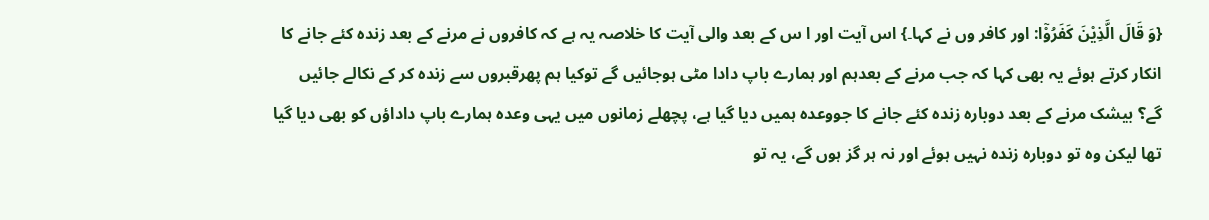{وَ قَالَ الَّذِیْنَ كَفَرُوْۤا: اور کافر وں نے کہا۔} اس آیت اور ا س کے بعد والی آیت کا خلاصہ یہ ہے کہ کافروں نے مرنے کے بعد زندہ کئے جانے کا انکار کرتے ہوئے یہ بھی کہا کہ جب مرنے کے بعدہم اور ہمارے باپ دادا مٹی ہوجائیں گے توکیا ہم پھرقبروں سے زندہ کر کے نکالے جائیں گے؟ بیشک مرنے کے بعد دوبارہ زندہ کئے جانے کا جووعدہ ہمیں دیا گیا ہے، پچھلے زمانوں میں یہی وعدہ ہمارے باپ داداؤں کو بھی دیا گیا تھا لیکن وہ تو دوبارہ زندہ نہیں ہوئے اور نہ ہر گز ہوں گے، یہ تو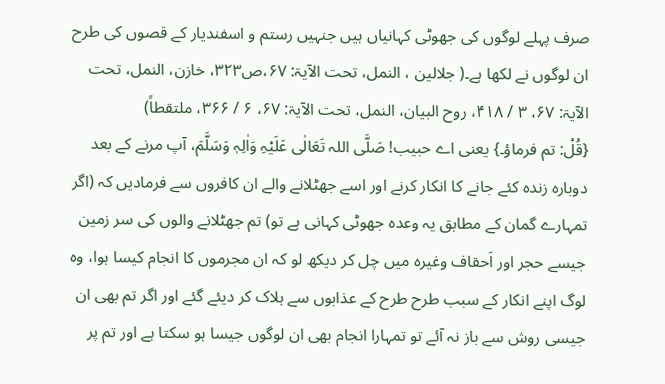صرف پہلے لوگوں کی جھوٹی کہانیاں ہیں جنہیں رستم و اسفندیار کے قصوں کی طرح ان لوگوں نے لکھا ہے۔( جلالین ، النمل، تحت الآیۃ: ۶۷،ص۳۲۳، خازن، النمل، تحت الآیۃ: ۶۷، ۳ / ۴۱۸، روح البیان، النمل، تحت الآیۃ: ۶۷، ۶ / ۳۶۶، ملتقطاً)
{قُلْ: تم فرماؤ۔} یعنی اے حبیب! صَلَّی اللہ تَعَالٰی عَلَیْہِ وَاٰلِہٖ وَسَلَّمَ، آپ مرنے کے بعد دوبارہ زندہ کئے جانے کا انکار کرنے اور اسے جھٹلانے والے ان کافروں سے فرمادیں کہ (اگر تمہارے گمان کے مطابق یہ وعدہ جھوٹی کہانی ہے تو) تم جھٹلانے والوں کی سر زمین جیسے حجر اور اَحقاف وغیرہ میں چل کر دیکھ لو کہ ان مجرموں کا انجام کیسا ہوا، وہ لوگ اپنے انکار کے سبب طرح طرح کے عذابوں سے ہلاک کر دیئے گئے اور اگر تم بھی ان جیسی روش سے باز نہ آئے تو تمہارا انجام بھی ان لوگوں جیسا ہو سکتا ہے اور تم پر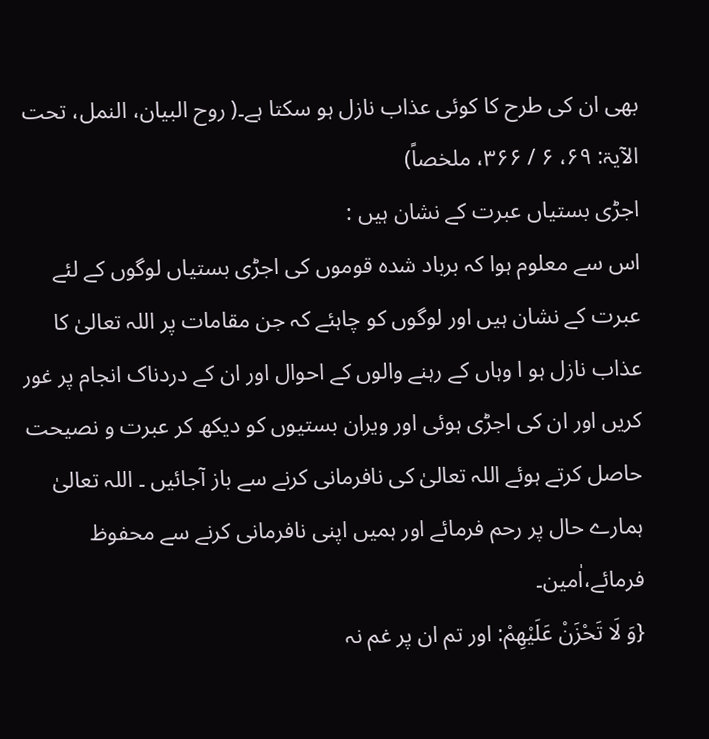بھی ان کی طرح کا کوئی عذاب نازل ہو سکتا ہے۔( روح البیان، النمل، تحت الآیۃ: ۶۹، ۶ / ۳۶۶، ملخصاً)
اجڑی بستیاں عبرت کے نشان ہیں :
اس سے معلوم ہوا کہ برباد شدہ قوموں کی اجڑی بستیاں لوگوں کے لئے عبرت کے نشان ہیں اور لوگوں کو چاہئے کہ جن مقامات پر اللہ تعالیٰ کا عذاب نازل ہو ا وہاں کے رہنے والوں کے احوال اور ان کے دردناک انجام پر غور کریں اور ان کی اجڑی ہوئی اور ویران بستیوں کو دیکھ کر عبرت و نصیحت حاصل کرتے ہوئے اللہ تعالیٰ کی نافرمانی کرنے سے باز آجائیں ۔ اللہ تعالیٰ ہمارے حال پر رحم فرمائے اور ہمیں اپنی نافرمانی کرنے سے محفوظ فرمائے،اٰمین۔
{وَ لَا تَحْزَنْ عَلَیْهِمْ: اور تم ان پر غم نہ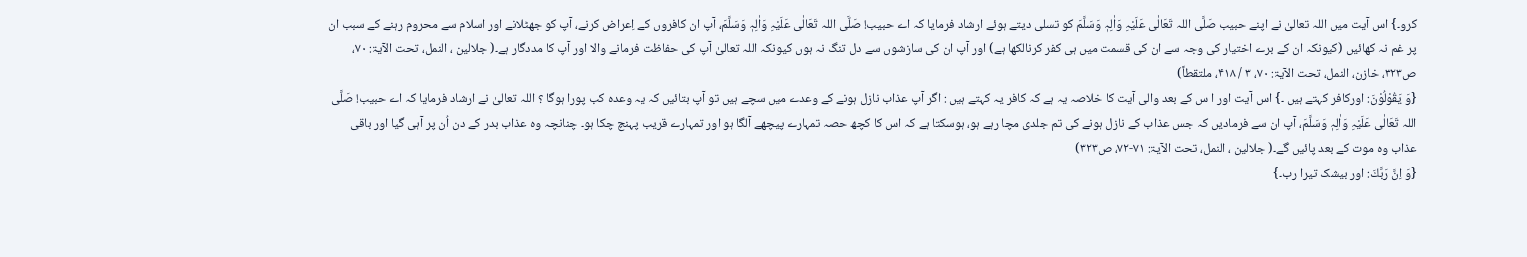کرو۔} اس آیت میں اللہ تعالیٰ نے اپنے حبیب صَلَّی اللہ تَعَالٰی عَلَیْہِ وَاٰلِہٖ وَسَلَّمَ کو تسلی دیتے ہوئے ارشاد فرمایا کہ اے حبیب! صَلَّی اللہ تَعَالٰی عَلَیْہِ وَاٰلِہٖ وَسَلَّمَ، آپ ان کافروں کے اِعراض کرنے، آپ کو جھٹلانے اور اسلام سے محروم رہنے کے سبب ان پر غم نہ کھائیں (کیونکہ ان کے برے اختیار کی وجہ سے ان کی قسمت میں ہی کفر کرنالکھا ہے) اور آپ ان کی سازشوں سے دل تنگ نہ ہوں کیونکہ اللہ تعالیٰ آپ کی حفاظت فرمانے والا اور آپ کا مددگار ہے۔( جلالین ، النمل، تحت الآیۃ: ۷۰، ص۳۲۳، خازن، النمل، تحت الآیۃ: ۷۰، ۳ / ۴۱۸، ملتقطاً)
{وَ یَقُوْلُوْنَ: اورکافر کہتے ہیں ۔} اس آیت اور ا س کے بعد والی آیت کا خلاصہ یہ ہے کہ کافر یہ کہتے ہیں : اگر آپ عذاب نازل ہونے کے وعدے میں سچے ہیں تو آپ بتائیں کہ یہ وعدہ کب پورا ہوگا ؟ اللہ تعالیٰ نے ارشاد فرمایا کہ اے حبیب! صَلَّی اللہ تَعَالٰی عَلَیْہِ وَاٰلِہٖ وَسَلَّمَ، آپ ان سے فرمادیں کہ جس عذاب کے نازل ہونے کی تم جلدی مچا رہے ہو، ہوسکتا ہے کہ اس کا کچھ حصہ تمہارے پیچھے آلگا ہو اور تمہارے قریب پہنچ چکا ہو۔ چنانچہ وہ عذاب بدر کے دن اُن پر آہی گیا اور باقی عذاب وہ موت کے بعد پائیں گے۔( جلالین ، النمل، تحت الآیۃ: ۷۱-۷۲، ص۳۲۳)
{وَ اِنَّ رَبَّكَ: اور بیشک تیرا رب۔}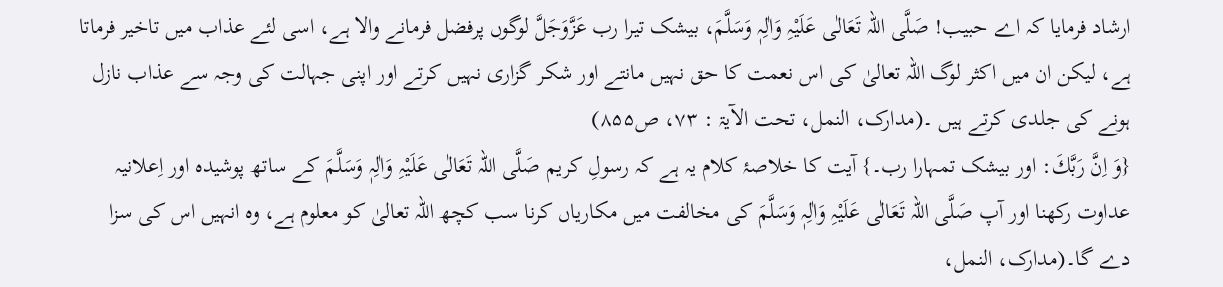ارشاد فرمایا کہ اے حبیب! صَلَّی اللہ تَعَالٰی عَلَیْہِ وَاٰلِہٖ وَسَلَّمَ، بیشک تیرا رب عَزَّوَجَلَّ لوگوں پرفضل فرمانے والا ہے، اسی لئے عذاب میں تاخیر فرماتا ہے، لیکن ان میں اکثر لوگ اللہ تعالیٰ کی اس نعمت کا حق نہیں مانتے اور شکر گزاری نہیں کرتے اور اپنی جہالت کی وجہ سے عذاب نازل ہونے کی جلدی کرتے ہیں ۔(مدارک، النمل، تحت الآیۃ : ۷۳، ص۸۵۵)
{وَ اِنَّ رَبَّكَ: اور بیشک تمہارا رب۔} آیت کا خلاصۂ کلام یہ ہے کہ رسولِ کریم صَلَّی اللہ تَعَالٰی عَلَیْہِ وَاٰلِہٖ وَسَلَّمَ کے ساتھ پوشیدہ اور اِعلانیہ عداوت رکھنا اور آپ صَلَّی اللہ تَعَالٰی عَلَیْہِ وَاٰلِہٖ وَسَلَّمَ کی مخالفت میں مکاریاں کرنا سب کچھ اللہ تعالیٰ کو معلوم ہے، وہ انہیں اس کی سزا دے گا۔(مدارک، النمل،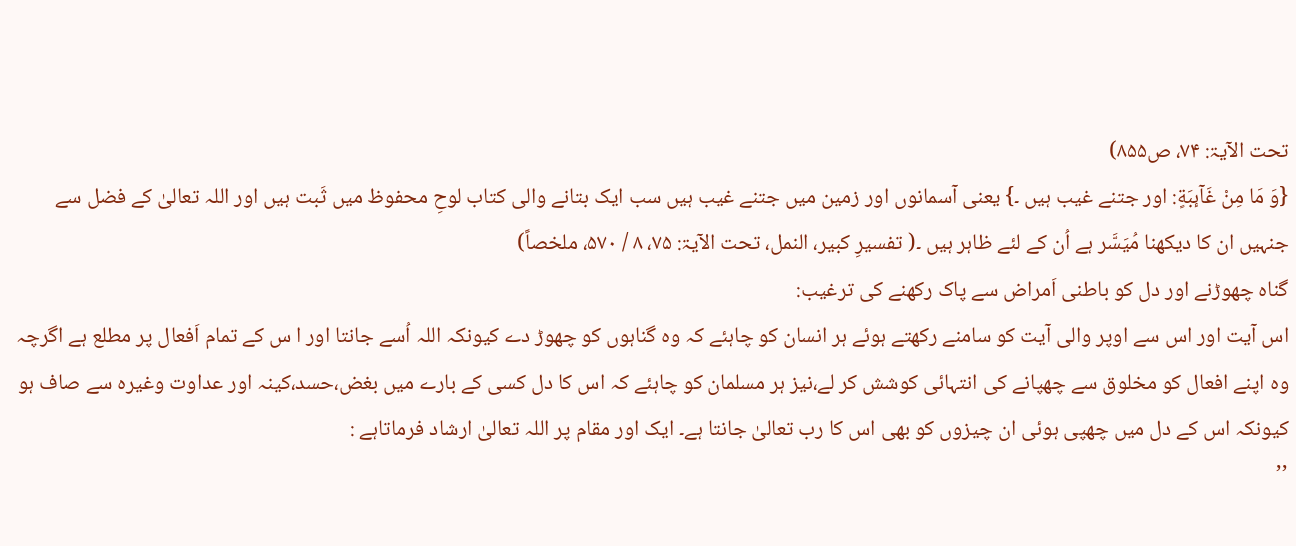تحت الآیۃ: ۷۴، ص۸۵۵)
{وَ مَا مِنْ غَآىٕبَةٍ: اور جتنے غیب ہیں ۔} یعنی آسمانوں اور زمین میں جتنے غیب ہیں سب ایک بتانے والی کتاب لوحِ محفوظ میں ثَبت ہیں اور اللہ تعالیٰ کے فضل سے جنہیں ان کا دیکھنا مُیَسَّر ہے اُن کے لئے ظاہر ہیں ۔( تفسیرِ کبیر، النمل، تحت الآیۃ: ۷۵، ۸ / ۵۷۰، ملخصاً)
گناہ چھوڑنے اور دل کو باطنی اَمراض سے پاک رکھنے کی ترغیب:
اس آیت اور اس سے اوپر والی آیت کو سامنے رکھتے ہوئے ہر انسان کو چاہئے کہ وہ گناہوں کو چھوڑ دے کیونکہ اللہ اُسے جانتا اور ا س کے تمام اَفعال پر مطلع ہے اگرچہ وہ اپنے افعال کو مخلوق سے چھپانے کی انتہائی کوشش کر لے،نیز ہر مسلمان کو چاہئے کہ اس کا دل کسی کے بارے میں بغض،حسد،کینہ اور عداوت وغیرہ سے صاف ہو کیونکہ اس کے دل میں چھپی ہوئی ان چیزوں کو بھی اس کا رب تعالیٰ جانتا ہے۔ ایک اور مقام پر اللہ تعالیٰ ارشاد فرماتاہے :
’’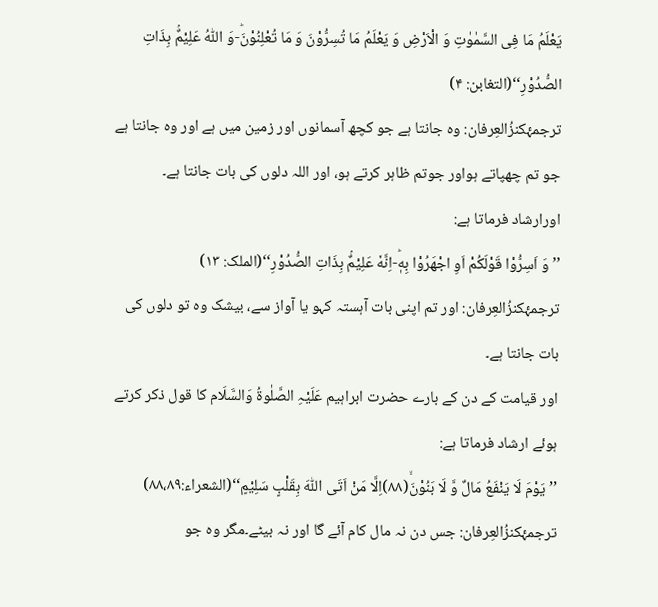یَعْلَمُ مَا فِی السَّمٰوٰتِ وَ الْاَرْضِ وَ یَعْلَمُ مَا تُسِرُّوْنَ وَ مَا تُعْلِنُوْنَؕ-وَ اللّٰهُ عَلِیْمٌۢ بِذَاتِ الصُّدُوْرِ‘‘(التغابن: ۴)
ترجمۂکنزُالعِرفان: وہ جانتا ہے جو کچھ آسمانوں اور زمین میں ہے اور وہ جانتا ہے جو تم چھپاتے ہواور جوتم ظاہر کرتے ہو، اور اللہ دلوں کی بات جانتا ہے۔
اورارشاد فرماتا ہے:
’’ وَ اَسِرُّوْا قَوْلَكُمْ اَوِ اجْهَرُوْا بِهٖؕ-اِنَّهٗ عَلِیْمٌۢ بِذَاتِ الصُّدُوْرِ‘‘(الملک: ۱۳)
ترجمۂکنزُالعِرفان: اور تم اپنی بات آہستہ کہو یا آواز سے، بیشک وہ تو دلوں کی بات جانتا ہے۔
اور قیامت کے دن کے بارے حضرت ابراہیم عَلَیْہِ الصَّلٰوۃُ وَالسَّلَام کا قول ذکر کرتے ہوئے ارشاد فرماتا ہے:
’’ یَوْمَ لَا یَنْفَعُ مَالٌ وَّ لَا بَنُوْنَۙ(۸۸)اِلَّا مَنْ اَتَى اللّٰهَ بِقَلْبٍ سَلِیْمٍ‘‘(الشعراء:۸۸،۸۹)
ترجمۂکنزُالعِرفان: جس دن نہ مال کام آئے گا اور نہ بیٹے۔مگر وہ جو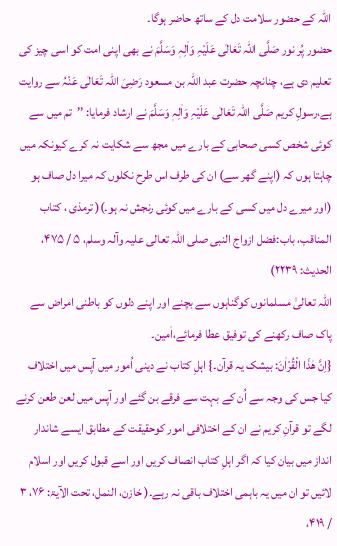اللہ کے حضور سلامت دل کے ساتھ حاضر ہوگا۔
حضور پُر نور صَلَّی اللہ تَعَالٰی عَلَیْہِ وَاٰلِہٖ وَسَلَّمَ نے بھی اپنی امت کو اسی چیز کی تعلیم دی ہے، چنانچہ حضرت عبد اللہ بن مسعود رَضِیَ اللہ تَعَالٰی عَنْہُ سے روایت ہے،رسولِ کریم صَلَّی اللہ تَعَالٰی عَلَیْہِ وَاٰلِہٖ وَسَلَّمَ نے ارشاد فرمایا: ’’تم میں سے کوئی شخص کسی صحابی کے بارے میں مجھ سے شکایت نہ کرے کیونکہ میں چاہتا ہوں کہ (اپنے گھر سے) ان کی طرف اس طرح نکلوں کہ میرا دل صاف ہو (اور میرے دل میں کسی کے بارے میں کوئی رنجش نہ ہو۔)( ترمذی ، کتاب المناقب، باب:فضل ازواج النبی صلی اللّٰہ تعالی علیہ وآلہ وسلم، ۵ / ۴۷۵، الحدیث: ۲۲۳۹)
اللہ تعالیٰ مسلمانوں کوگناہوں سے بچنے اور اپنے دلوں کو باطنی امراض سے پاک صاف رکھنے کی توفیق عطا فرمائے،اٰمین۔
{اِنَّ هٰذَا الْقُرْاٰنَ: بیشک یہ قرآن۔} اہلِ کتاب نے دینی اُمور میں آپس میں اختلاف کیا جس کی وجہ سے اُن کے بہت سے فرقے بن گئے اور آپس میں لعن طعن کرنے لگے تو قرآنِ کریم نے ان کے اختلافی امور کوحقیقت کے مطابق ایسے شاندار انداز میں بیان کیا کہ اگر اہلِ کتاب انصاف کریں اور اسے قبول کریں اور اسلام لائیں تو ان میں یہ باہمی اختلاف باقی نہ رہے۔( خازن، النمل، تحت الآیۃ: ۷۶، ۳ / ۴۱۹،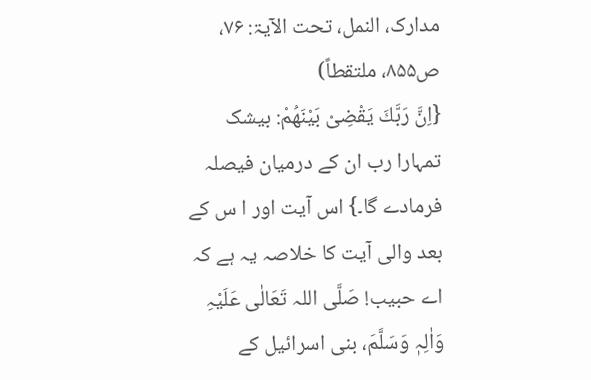مدارک، النمل، تحت الآیۃ: ۷۶، ص۸۵۵، ملتقطاً)
{اِنَّ رَبَّكَ یَقْضِیْ بَیْنَهُمْ: بیشک تمہارا رب ان کے درمیان فیصلہ فرمادے گا۔} اس آیت اور ا س کے بعد والی آیت کا خلاصہ یہ ہے کہ اے حبیب! صَلَّی اللہ تَعَالٰی عَلَیْہِ وَاٰلِہٖ وَسَلَّمَ، بنی اسرائیل کے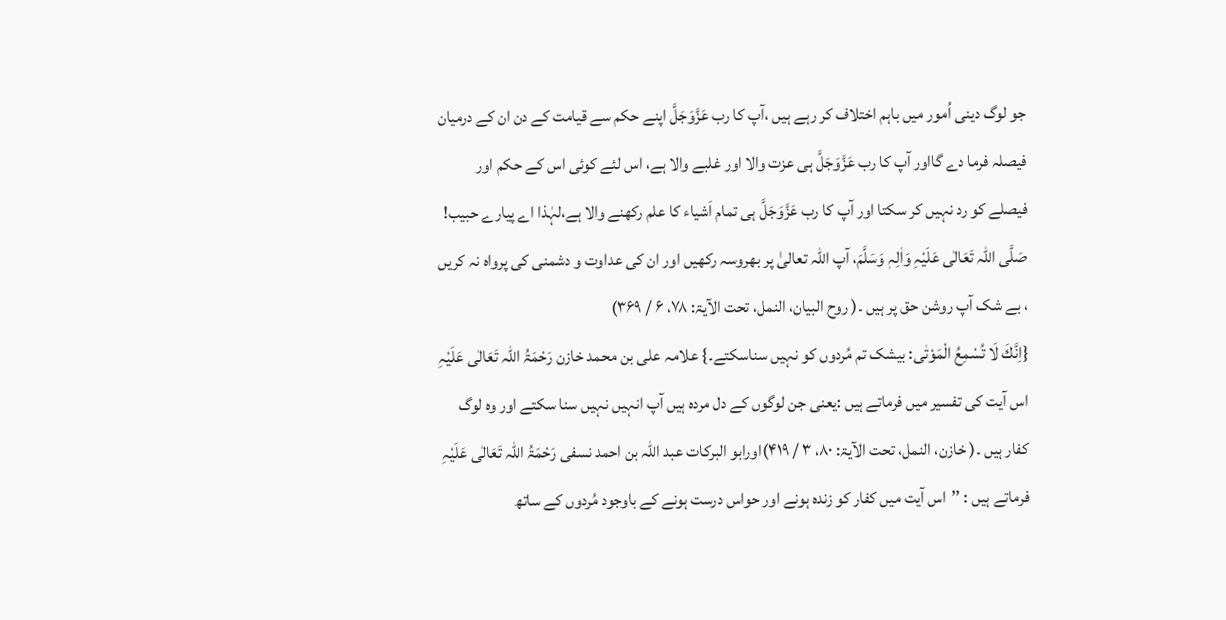جو لوگ دینی اُمور میں باہم اختلاف کر رہے ہیں ،آپ کا رب عَزَّوَجَلَّ اپنے حکم سے قیامت کے دن ان کے درمیان فیصلہ فرما دے گااور آپ کا رب عَزَّوَجَلَّ ہی عزت والا اور غلبے والا ہے، اس لئے کوئی اس کے حکم اور فیصلے کو رد نہیں کر سکتا اور آپ کا رب عَزَّوَجَلَّ ہی تمام اَشیاء کا علم رکھنے والا ہے،لہٰذا اے پیارے حبیب! صَلَّی اللہ تَعَالٰی عَلَیْہِ وَاٰلِہٖ وَسَلَّمَ، آپ اللہ تعالیٰ پر بھروسہ رکھیں اور ان کی عداوت و دشمنی کی پرواہ نہ کریں ، بے شک آپ روشن حق پر ہیں ۔( روح البیان، النمل، تحت الآیۃ: ۷۸، ۶ / ۳۶۹)
{اِنَّكَ لَا تُسْمِعُ الْمَوْتٰى: بیشک تم مُردوں کو نہیں سناسکتے۔} علامہ علی بن محمد خازن رَحْمَۃُ اللہ تَعَالٰی عَلَیْہِ اس آیت کی تفسیر میں فرماتے ہیں :یعنی جن لوگوں کے دل مردہ ہیں آپ انہیں نہیں سنا سکتے اور وہ لوگ کفار ہیں ۔( خازن، النمل، تحت الآیۃ: ۸۰، ۳ / ۴۱۹)اورابو البرکات عبد اللہ بن احمد نسفی رَحْمَۃُ اللہ تَعَالٰی عَلَیْہِ فرماتے ہیں : ’’اس آیت میں کفار کو زندہ ہونے اور حواس درست ہونے کے باوجود مُردوں کے ساتھ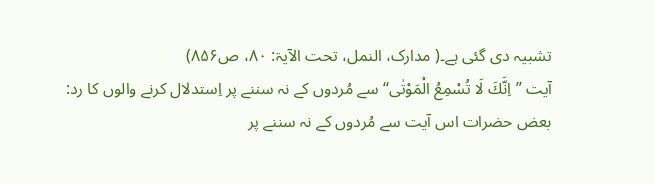تشبیہ دی گئی ہے۔( مدارک، النمل، تحت الآیۃ: ۸۰، ص۸۵۶)
آیت ’’اِنَّكَ لَا تُسْمِعُ الْمَوْتٰى‘‘ سے مُردوں کے نہ سننے پر اِستدلال کرنے والوں کا رد:
بعض حضرات اس آیت سے مُردوں کے نہ سننے پر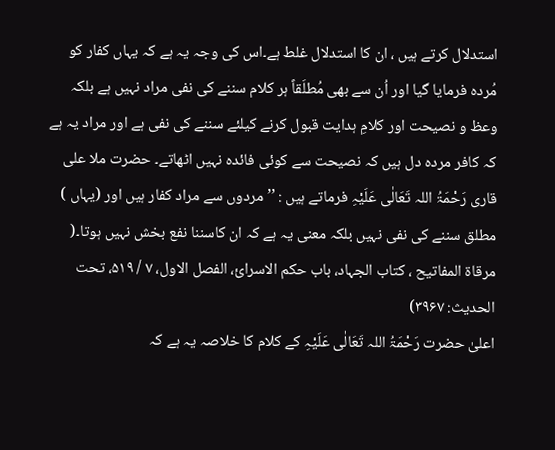استدلال کرتے ہیں ، ان کا استدلال غلط ہے۔اس کی وجہ یہ ہے کہ یہاں کفار کو مُردہ فرمایا گیا اور اُن سے بھی مُطلَقاً ہر کلام سننے کی نفی مراد نہیں ہے بلکہ وعظ و نصیحت اور کلامِ ہدایت قبول کرنے کیلئے سننے کی نفی ہے اور مراد یہ ہے کہ کافر مردہ دل ہیں کہ نصیحت سے کوئی فائدہ نہیں اٹھاتے۔ حضرت ملا علی قاری رَحْمَۃُ اللہ تَعَالٰی عَلَیْہِ فرماتے ہیں : ’’مردوں سے مراد کفار ہیں اور (یہاں ) مطلق سننے کی نفی نہیں بلکہ معنی یہ ہے کہ ان کاسننا نفع بخش نہیں ہوتا۔( مرقاۃ المفاتیح ، کتاب الجہاد، باب حکم الاسرائ، الفصل الاول، ۷ / ۵۱۹، تحت الحدیث: ۳۹۶۷)
اعلیٰ حضرت رَحْمَۃُ اللہ تَعَالٰی عَلَیْہِ کے کلام کا خلاصہ یہ ہے کہ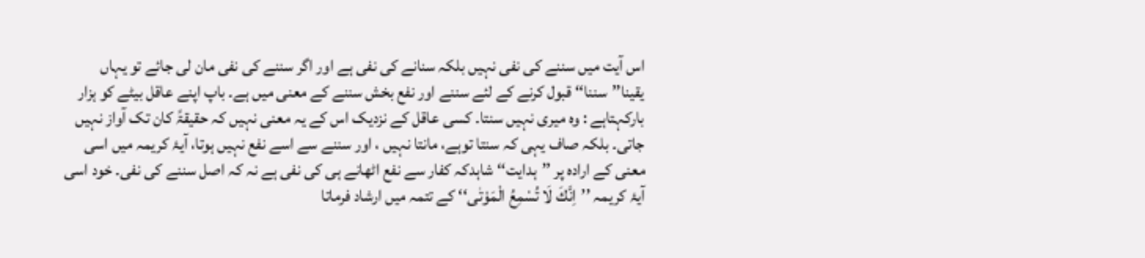اس آیت میں سننے کی نفی نہیں بلکہ سنانے کی نفی ہے اور اگر سننے کی نفی مان لی جائے تو یہاں یقینا’’سننا‘‘ قبول کرنے کے لئے سننے اور نفع بخش سننے کے معنی میں ہے۔ باپ اپنے عاقل بیٹے کو ہزار بارکہتاہے : وہ میری نہیں سنتا۔ کسی عاقل کے نزدیک اس کے یہ معنی نہیں کہ حقیقۃً کان تک آواز نہیں جاتی۔ بلکہ صاف یہی کہ سنتا توہے، مانتا نہیں ، اور سننے سے اسے نفع نہیں ہوتا، آیۂ کریمہ میں اسی معنی کے ارادہ پر ’’ہدایت‘‘ شاہدکہ کفار سے نفع اٹھانے ہی کی نفی ہے نہ کہ اصل سننے کی نفی۔ خود اسی آیۂ کریمہ ’’اِنَّكَ لَا تُسْمِعُ الْمَوْتٰى‘‘ کے تتمہ میں ارشاد فرماتا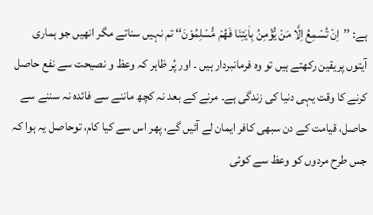ہے: ’’اِنْ تُسْمِعُ اِلَّا مَنْ یُّؤْمِنُ بِاٰیٰتِنَا فَهُمْ مُّسْلِمُوْنَ‘‘ تم نہیں سناتے مگر انھیں جو ہماری آیتوں پریقین رکھتے ہیں تو وہ فرمانبردار ہیں ۔ اور پُر ظاہر کہ وعظ و نصیحت سے نفع حاصل کرنے کا وقت یہی دنیا کی زندگی ہے۔ مرنے کے بعد نہ کچھ ماننے سے فائدہ نہ سننے سے حاصل، قیامت کے دن سبھی کافر ایمان لے آئیں گے، پھر اس سے کیا کام، توحاصل یہ ہوا کہ جس طرح مردوں کو وعظ سے کوئی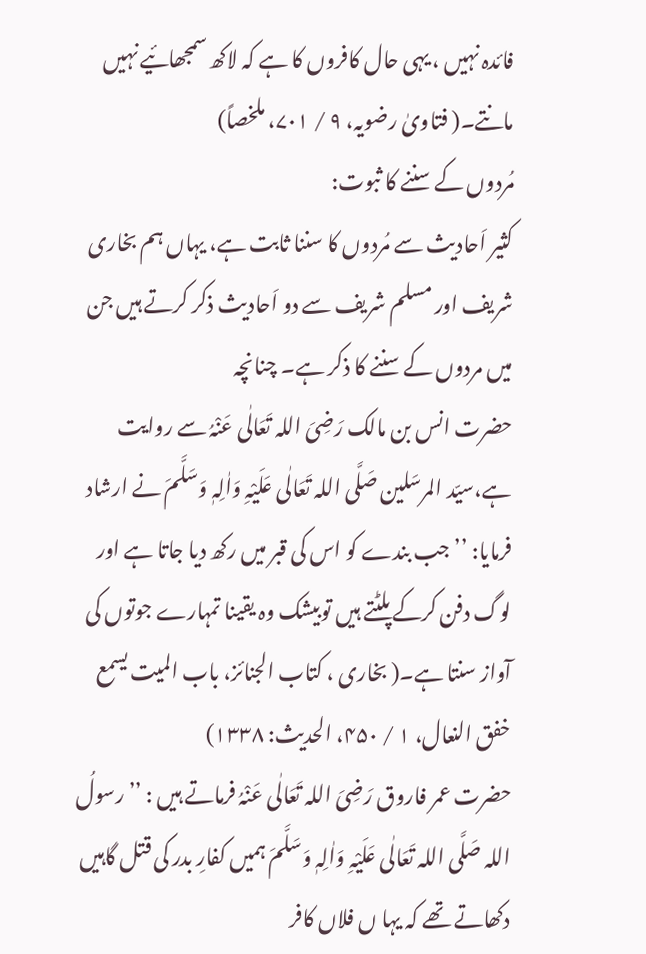فائدہ نہیں ، یہی حال کافروں کا ہے کہ لاکھ سمجھائیے نہیں مانتے۔( فتاویٰ رضویہ، ۹ / ۷۰۱، ملخصاً)
مُردوں کے سننے کا ثبوت:
کثیر اَحادیث سے مُردوں کا سننا ثابت ہے، یہاں ہم بخاری شریف اور مسلم شریف سے دو اَحادیث ذکر کرتے ہیں جن میں مردوں کے سننے کا ذکر ہے۔ چنانچہ
حضرت انس بن مالک رَضِیَ اللہ تَعَالٰی عَنْہُ سے روایت ہے،سیّد المرسَلین صَلَّی اللہ تَعَالٰی عَلَیْہِ وَاٰلِہٖ وَسَلَّمَ نے ارشاد فرمایا: ’’جب بندے کو اس کی قبر میں رکھ دیا جاتا ہے اور لوگ دفن کرکے پلٹتے ہیں توبیشک وہ یقینا تمہارے جوتوں کی آواز سنتا ہے۔( بخاری ، کتاب الجنائز، باب المیت یسمع خفق النعال، ۱ / ۴۵۰، الحدیث: ۱۳۳۸)
حضرت عمر فاروق رَضِیَ اللہ تَعَالٰی عَنْہُ فرماتے ہیں : ’’رسولُ اللہ صَلَّی اللہ تَعَالٰی عَلَیْہِ وَاٰلِہٖ وَسَلَّمَ ہمیں کفارِ بدر کی قتل گاہیں دکھاتے تھے کہ یہا ں فلاں کافر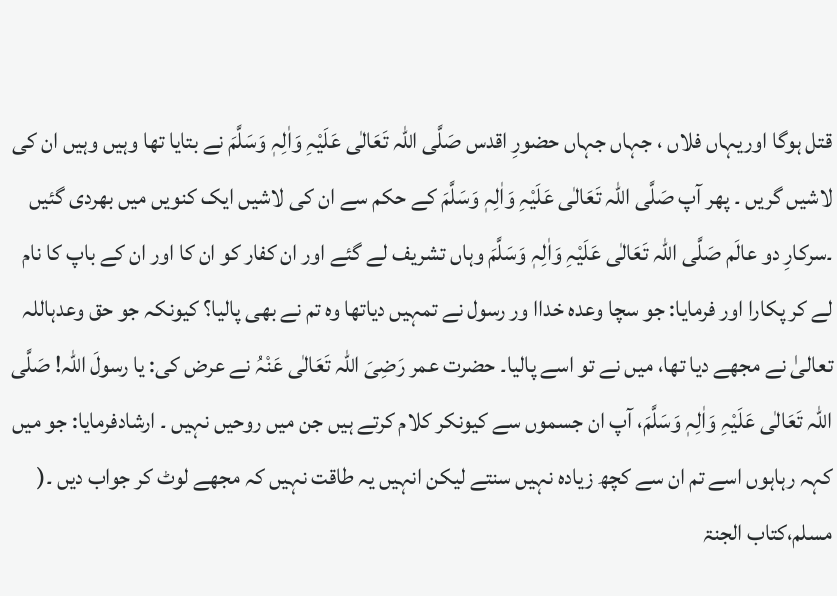قتل ہوگا اوریہاں فلاں ، جہاں جہاں حضورِ اقدس صَلَّی اللہ تَعَالٰی عَلَیْہِ وَاٰلِہٖ وَسَلَّمَ نے بتایا تھا وہیں وہیں ان کی لاشیں گریں ۔ پھر آپ صَلَّی اللہ تَعَالٰی عَلَیْہِ وَاٰلِہٖ وَسَلَّمَ کے حکم سے ان کی لاشیں ایک کنویں میں بھردی گئیں ۔سرکارِ دو عالَم صَلَّی اللہ تَعَالٰی عَلَیْہِ وَاٰلِہٖ وَسَلَّمَ وہاں تشریف لے گئے اور ان کفار کو ان کا اور ان کے باپ کا نام لے کر پکارا اور فرمایا: جو سچا وعدہ خداا ور رسول نے تمہیں دیاتھا وہ تم نے بھی پالیا؟ کیونکہ جو حق وعدہاللہ تعالیٰ نے مجھے دیا تھا، میں نے تو اسے پالیا۔ حضرت عمر رَضِیَ اللہ تَعَالٰی عَنْہُ نے عرض کی: یا رسولَ اللہ! صَلَّی اللہ تَعَالٰی عَلَیْہِ وَاٰلِہٖ وَسَلَّمَ، آپ ان جسموں سے کیونکر کلام کرتے ہیں جن میں روحیں نہیں ۔ ارشادفرمایا: جو میں کہہ رہاہوں اسے تم ان سے کچھ زیادہ نہیں سنتے لیکن انہیں یہ طاقت نہیں کہ مجھے لوٹ کر جواب دیں ۔( مسلم،کتاب الجنۃ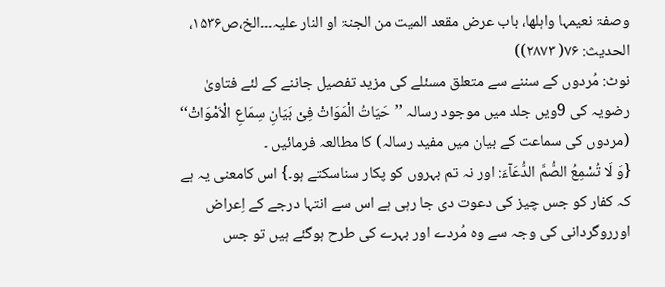وصفۃ نعیمہا واہلھا، باب عرض مقعد المیت من الجنۃ او النار علیہ۔۔۔الخ،ص۱۵۳۶، الحدیث: ۷۶( ۲۸۷۳))
نوٹ: مُردوں کے سننے سے متعلق مسئلے کی مزید تفصیل جاننے کے لئے فتاویٰ رضویہ کی 9ویں جلد میں موجود رسالہ ’’حَیَاتُ الْمَوَاتْ فِیْ بَیَانِ سِمَاعِ الْاَمْوَاتْ‘‘ (مردوں کی سماعت کے بیان میں مفید رسالہ) کا مطالعہ فرمائیں ۔
{وَ لَا تُسْمِعُ الصُّمَّ الدُّعَآءَ: اور نہ تم بہروں کو پکار سناسکتے ہو۔} اس کامعنی یہ ہے کہ کفار کو جس چیز کی دعوت دی جا رہی ہے اس سے انتہا درجے کے اِعراض اورروگردانی کی وجہ سے وہ مُردے اور بہرے کی طرح ہوگئے ہیں تو جس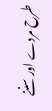طرح مردے اور سننے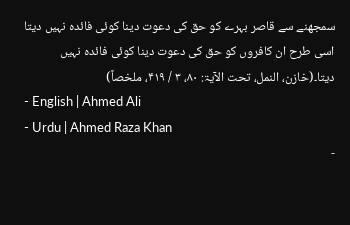سمجھنے سے قاصر بہرے کو حق کی دعوت دینا کوئی فائدہ نہیں دیتا اسی طرح ان کافروں کو حق کی دعوت دینا کوئی فائدہ نہیں دیتا۔(خازن، النمل، تحت الآیۃ: ۸۰، ۳ / ۴۱۹، ملخصاً)
- English | Ahmed Ali
- Urdu | Ahmed Raza Khan
-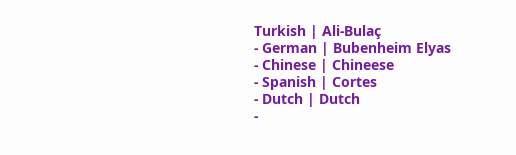Turkish | Ali-Bulaç
- German | Bubenheim Elyas
- Chinese | Chineese
- Spanish | Cortes
- Dutch | Dutch
-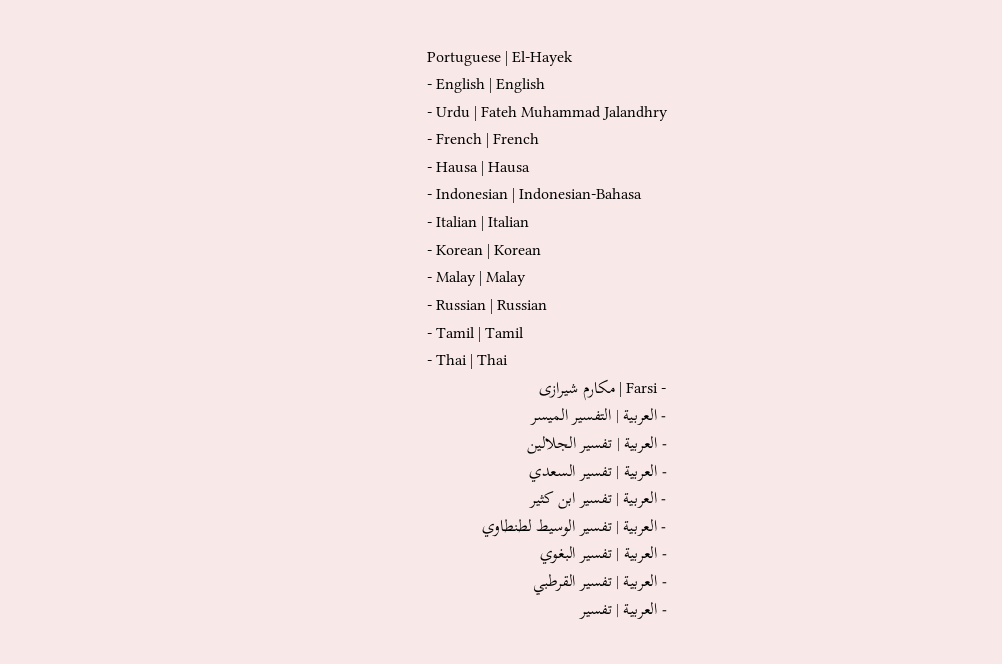Portuguese | El-Hayek
- English | English
- Urdu | Fateh Muhammad Jalandhry
- French | French
- Hausa | Hausa
- Indonesian | Indonesian-Bahasa
- Italian | Italian
- Korean | Korean
- Malay | Malay
- Russian | Russian
- Tamil | Tamil
- Thai | Thai
- Farsi | مکارم شیرازی
- العربية | التفسير الميسر
- العربية | تفسير الجلالين
- العربية | تفسير السعدي
- العربية | تفسير ابن كثير
- العربية | تفسير الوسيط لطنطاوي
- العربية | تفسير البغوي
- العربية | تفسير القرطبي
- العربية | تفسير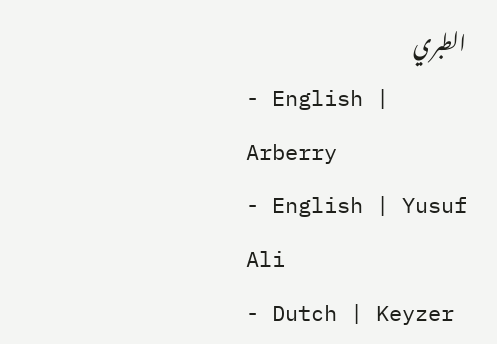الطبري
- English | Arberry
- English | Yusuf Ali
- Dutch | Keyzer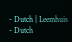- Dutch | Leemhuis
- Dutch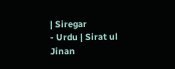| Siregar
- Urdu | Sirat ul Jinan